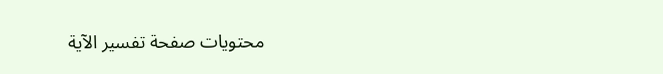محتويات صفحة تفسير الآية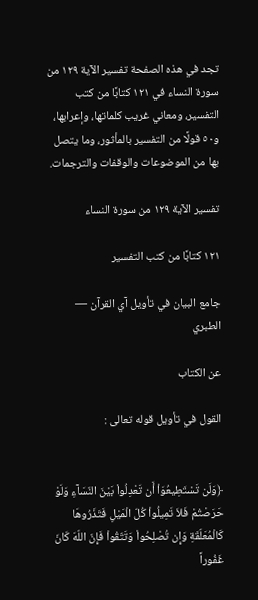تجد في هذه الصفحة تفسير الآية ١٢٩ من سورة النساء في ١٢١ كتابًا من كتب التفسير، ومعاني غريب كلماتها، وإعرابها، و٥٠ قولًا من التفسير بالمأثور، وما يتصل بها من الموضوعات والوقفات والترجمات.

تفسير الآية ١٢٩ من سورة النساء

١٢١ كتابًا من كتب التفسير

جامع البيان في تأويل آي القرآن — الطبري

عن الكتاب

القول في تأويل قوله تعالى :


﴿وَلَن تَسْتَطِيعُوَاْ أَن تَعْدِلُواْ بَيْنَ النّسَآءِ وَلَوْ حَرَصْتُمْ فَلاَ تَمِيلُواْ كُلّ الْمَيْلِ فَتَذَرُوهَا كَالْمُعَلّقَةِ وَإِن تُصْلِحُواْ وَتَتّقُواْ فَإِنّ اللّهَ كَانَ غَفُوراً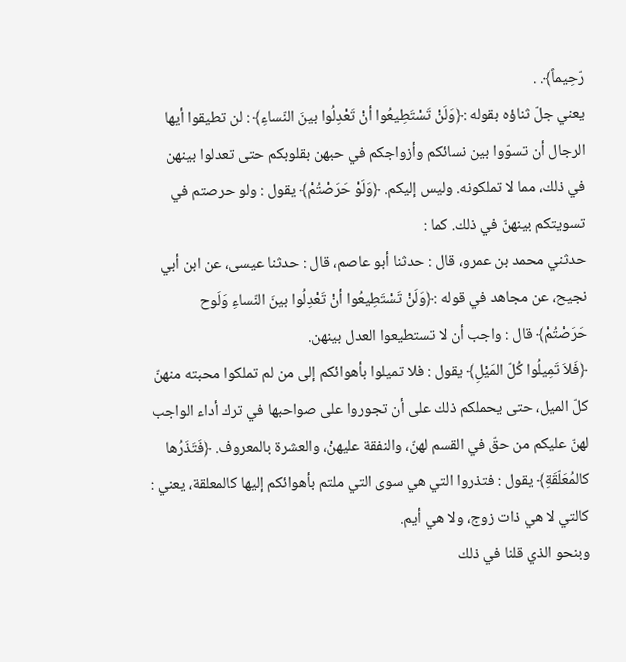رّحِيماً﴾. .
يعني جلّ ثناؤه بقوله :﴿وَلَنْ تَسْتَطِيعُوا أنْ تَعْدِلُوا بينَ النّساءِ﴾ : لن تطيقوا أيها الرجال أن تسوّوا بين نسائكم وأزواجكم في حبهن بقلوبكم حتى تعدلوا بينهن في ذلك، مما لا تملكونه. وليس إليكم. ﴿وَلَوْ حَرَصْتُمْ﴾ يقول : ولو حرصتم في تسويتكم بينهنّ في ذلك. كما :
حدثني محمد بن عمرو، قال : حدثنا أبو عاصم، قال : حدثنا عيسى، عن ابن أبي نجيح، عن مجاهد في قوله :﴿وَلَنْ تَسْتَطِيعُوا أنْ تَعْدِلُوا بينَ النّساءِ وَلَوح حَرَصْتُمْ﴾ قال : واجب أن لا تستطيعوا العدل بينهن.
﴿فَلاَ تَمِيلُوا كُلّ المَيْلِ﴾ يقول : فلا تميلوا بأهوائكم إلى من لم تملكوا محبته منهنّ كلّ الميل، حتى يحملكم ذلك على أن تجوروا على صواحبها في ترك أداء الواجب لهنّ عليكم من حقّ في القسم لهنّ، والنفقة عليهنْ، والعشرة بالمعروف. ﴿فَتَذَرُها كالمُعَلّقَةِ﴾ يقول : فتذروا التي هي سوى التي ملتم بأهوائكم إليها كالمعلقة، يعني : كالتي لا هي ذات زوج، ولا هي أيم.
وبنحو الذي قلنا في ذلك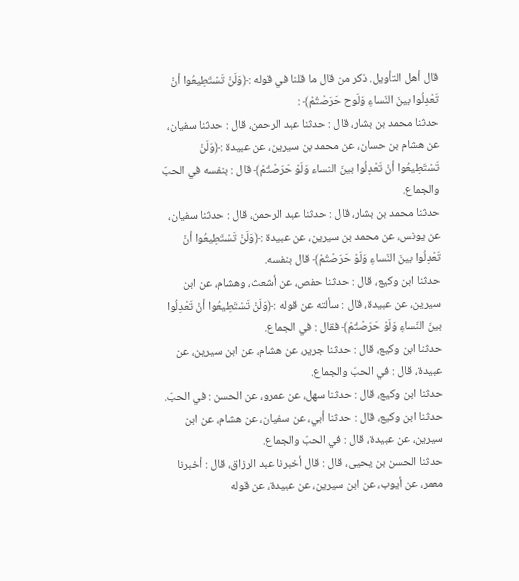قال أهل التأويل. ذكر من قال ما قلنا في قوله :﴿وَلَنْ تَسْتَطِيعُوا أنْ تَعْدِلُوا بينَ النّساءِ وَلَوح حَرَصْتُمْ﴾ :
حدثنا محمد بن بشار، قال : حدثنا عبد الرحمن، قال : حدثنا سفيان، عن هشام بن حسان، عن محمد بن سيرين، عن عبيدة :﴿وَلَنْ تَسْتَطِيعُوا أنْ تَعْدِلُوا بينَ النساء وَلَوْ حَرَصْتُمْ﴾ قال : بنفسه في الحبّ والجماع.
حدثنا محمد بن بشار، قال : حدثنا عبد الرحمن، قال : حدثنا سفيان، عن يونس، عن محمد بن سيرين، عن عبيدة :﴿وَلَنْ تَسْتَطِيعُوا أنْ تَعْدِلُوا بينَ النّساءِ وَلَوْ حَرَصْتُمْ﴾ قال بنفسه.
حدثنا ابن وكيع، قال : حدثنا حفص، عن أشعث، وهشام، عن ابن سيرين، عن عبيدة، قال : سألته عن قوله :﴿وَلَنْ تَسْتَطِيعُوا أنْ تَعْدِلُوا بينَ النّساءِ وَلَوْ حَرَصْتُمْ﴾ فقال : في الجماع.
حدثنا ابن وكيع، قال : حدثنا جرير، عن هشام، عن ابن سيرين، عن عبيدة، قال : في الحبّ والجماع.
حدثنا ابن وكيع، قال : حدثنا سهل، عن عمرو، عن الحسن : في الحبّ.
حدثنا ابن وكيع، قال : حدثنا أبي، عن سفيان، عن هشام، عن ابن سيرين، عن عبيدة، قال : في الحبّ والجماع.
حدثنا الحسن بن يحيى، قال : قال أخبرنا عبد الرزاق، قال : أخبرنا معمر، عن أيوب، عن ابن سيرين، عن عبيدة، عن قوله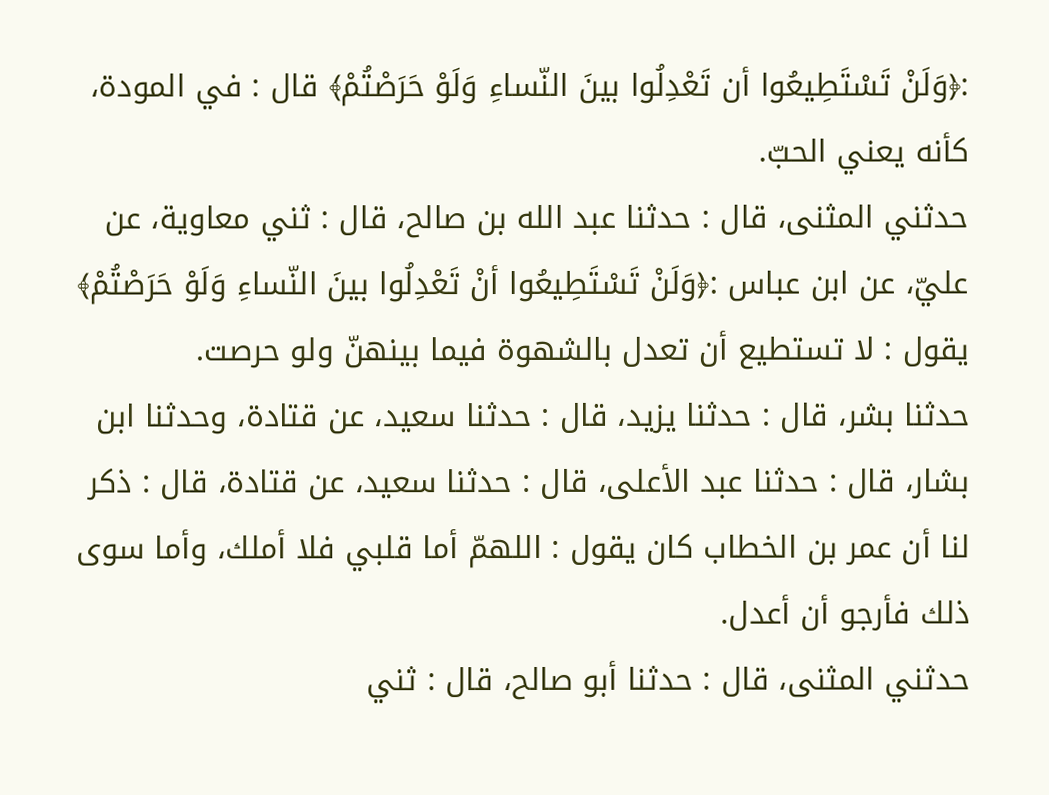:﴿وَلَنْ تَسْتَطِيعُوا أن تَعْدِلُوا بينَ النّساءِ وَلَوْ حَرَصْتُمْ﴾ قال : في المودة، كأنه يعني الحبّ.
حدثني المثنى، قال : حدثنا عبد الله بن صالح، قال : ثني معاوية، عن عليّ، عن ابن عباس :﴿وَلَنْ تَسْتَطِيعُوا أنْ تَعْدِلُوا بينَ النّساءِ وَلَوْ حَرَصْتُمْ﴾ يقول : لا تستطيع أن تعدل بالشهوة فيما بينهنّ ولو حرصت.
حدثنا بشر، قال : حدثنا يزيد، قال : حدثنا سعيد، عن قتادة، وحدثنا ابن بشار، قال : حدثنا عبد الأعلى، قال : حدثنا سعيد، عن قتادة، قال : ذكر لنا أن عمر بن الخطاب كان يقول : اللهمّ أما قلبي فلا أملك، وأما سوى ذلك فأرجو أن أعدل.
حدثني المثنى، قال : حدثنا أبو صالح، قال : ثني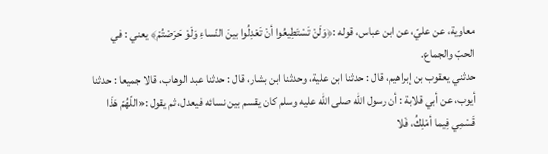معاوية، عن عليّ، عن ابن عباس، قوله :﴿وَلَنْ تَسْتَطِيعُوا أنْ تَعْدِلُوا بينَ النّساءِ وَلَوْ حَرَصْتُمْ﴾ يعني : في الحبّ والجماع.
حدثني يعقوب بن إبراهيم، قال : حدثنا ابن علية، وحدثنا ابن بشار، قال : حدثنا عبد الوهاب، قالا جميعا : حدثنا أيوب، عن أبي قلابة : أن رسول الله صلى الله عليه وسلم كان يقسم بين نسائه فيعدل، ثم يقول :«اللّهُمّ هَذَا قَسْمِي فِيما أمْلِكُ، فَلا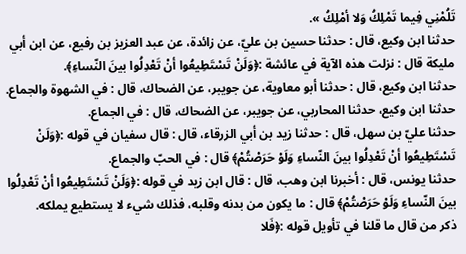تَلُمْنِي فِيما تَمْلِكُ وَلا أمْلِكُ ».
حدثنا ابن وكيع، قال : حدثنا حسين بن عليّ، عن زائدة، عن عبد العزيز بن رفيع، عن ابن أبي مليكة قال : نزلت هذه الآية في عائشة :﴿وَلَنْ تَسْتَطِيعُوا أنْ تَعْدِلُوا بينَ النّساءِ﴾.
حدثنا ابن وكيع، قال : حدثنا أبو معاوية، عن جويبر، عن الضحاك، قال : في الشهوة والجماع.
حدثنا ابن وكيع، حدثنا المحاربي، عن جويبر، عن الضحاك، قال : في الجماع.
حدثنا عليّ بن سهل، قال : حدثنا زيد بن أبي الزرقاء، قال : قال سفيان في قوله :﴿وَلَنْ تَسْتَطِيعُوا أنْ تَعْدِلُوا بينَ النّساءِ وَلَوْ حَرَصْتُمْ﴾ قال : في الحبّ والجماع.
حدثنا يونس، قال : أخبرنا ابن وهب، قال : قال ابن زيد في قوله :﴿وَلَنْ تَسْتَطِيعُوا أنْ تَعْدِلُوا بينَ النّساءِ وَلَوْ حَرَصْتُمْ﴾ قال : ما يكون من بدنه وقلبه، فذلك شيء لا يستطيع يملكه.
ذكر من قال ما قلنا في تأويل قوله :﴿فَلا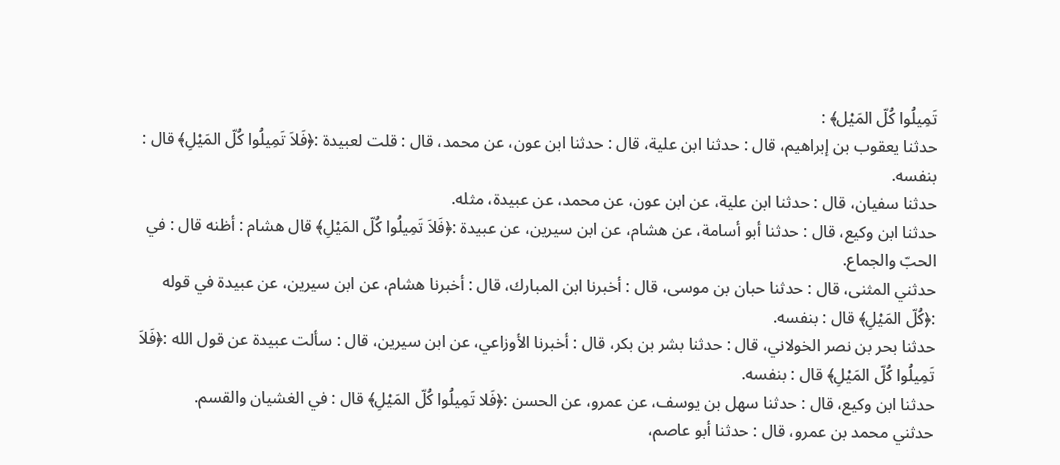تَمِيلُوا كُلّ المَيْل﴾ :
حدثنا يعقوب بن إبراهيم، قال : حدثنا ابن علية، قال : حدثنا ابن عون، عن محمد، قال : قلت لعبيدة :﴿فَلاَ تَمِيلُوا كُلّ المَيْلِ﴾ قال : بنفسه.
حدثنا سفيان، قال : حدثنا ابن علية، عن ابن عون، عن محمد، عن عبيدة، مثله.
حدثنا ابن وكيع، قال : حدثنا أبو أسامة، عن هشام، عن ابن سيرين، عن عبيدة :﴿فَلاَ تَمِيلُوا كُلّ المَيْلِ﴾ قال هشام : أظنه قال : في الحبّ والجماع.
حدثني المثنى، قال : حدثنا حبان بن موسى، قال : أخبرنا ابن المبارك، قال : أخبرنا هشام، عن ابن سيرين، عن عبيدة في قوله :﴿كُلّ المَيْلِ﴾ قال : بنفسه.
حدثنا بحر بن نصر الخولاني، قال : حدثنا بشر بن بكر، قال : أخبرنا الأوزاعي، عن ابن سيرين، قال : سألت عبيدة عن قول الله :﴿فَلاَ تَمِيلُوا كُلّ المَيْلِ﴾ قال : بنفسه.
حدثنا ابن وكيع، قال : حدثنا سهل بن يوسف، عن عمرو، عن الحسن :﴿فَلا تَمِيلُوا كُلّ المَيْلِ﴾ قال : في الغشيان والقسم.
حدثني محمد بن عمرو، قال : حدثنا أبو عاصم،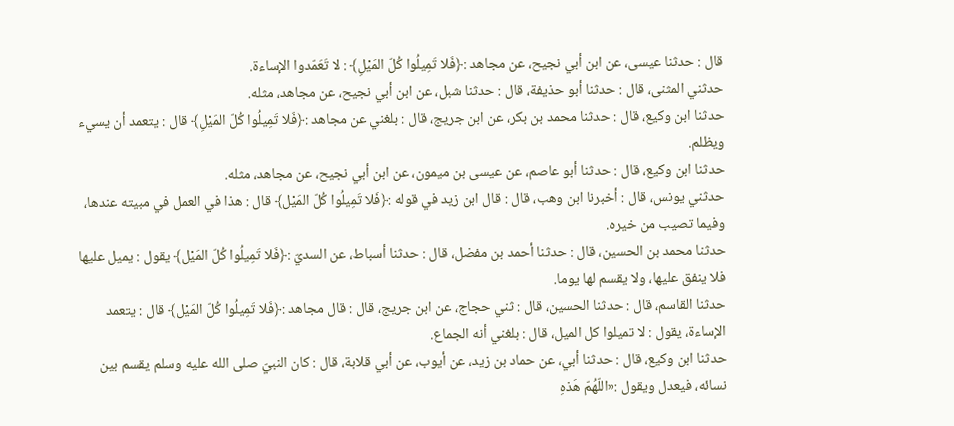قال : حدثنا عيسى، عن ابن أبي نجيح، عن مجاهد :﴿فَلا تَمِيلُوا كُلّ المَيْلِ﴾ : لا تَعَمّدوا الإساءة.
حدثني المثنى، قال : حدثنا أبو حذيفة، قال : حدثنا شبل، عن ابن أبي نجيح، عن مجاهد، مثله.
حدثنا ابن وكيع، قال : حدثنا محمد بن بكر، عن ابن جريج، قال : بلغني عن مجاهد :﴿فَلا تَمِيلُوا كُلّ المَيْلِ﴾ قال : يتعمد أن يسيء ويظلم.
حدثنا ابن وكيع، قال : حدثنا أبو عاصم، عن عيسى بن ميمون، عن ابن أبي نجيح، عن مجاهد، مثله.
حدثني يونس، قال : أخبرنا ابن وهب، قال : قال ابن زيد في قوله :﴿فَلا تَمِيلُوا كُلّ المَيْل﴾ قال : هذا في العمل في مبيته عندها، وفيما تصيب من خيره.
حدثنا محمد بن الحسين، قال : حدثنا أحمد بن مفضل، قال : حدثنا أسباط، عن السديّ :﴿فَلا تَمِيلُوا كُلّ المَيْل﴾ يقول : يميل عليها فلا ينفق عليها، ولا يقسم لها يوما.
حدثنا القاسم، قال : حدثنا الحسين، قال : ثني حجاج، عن ابن جريج، قال : قال مجاهد :﴿فَلا تَمِيلُوا كُلّ المَيْل﴾ قال : يتعمد الإساءة، يقول : لا تميلوا كل الميل، قال : بلغني أنه الجماع.
حدثنا ابن وكيع، قال : حدثنا أبي، عن حماد بن زيد، عن أيوب، عن أبي قلابة، قال : كان النبيّ صلى الله عليه وسلم يقسم بين نسائه، فيعدل ويقول :«اللّهُمّ هَذهِ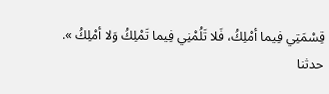قِسْمَتِي فِيما أمْلِكُ، فَلا تَلُمْنِي فِيما تَمْلِكُ وَلا أمْلِكُ ».
حدثنا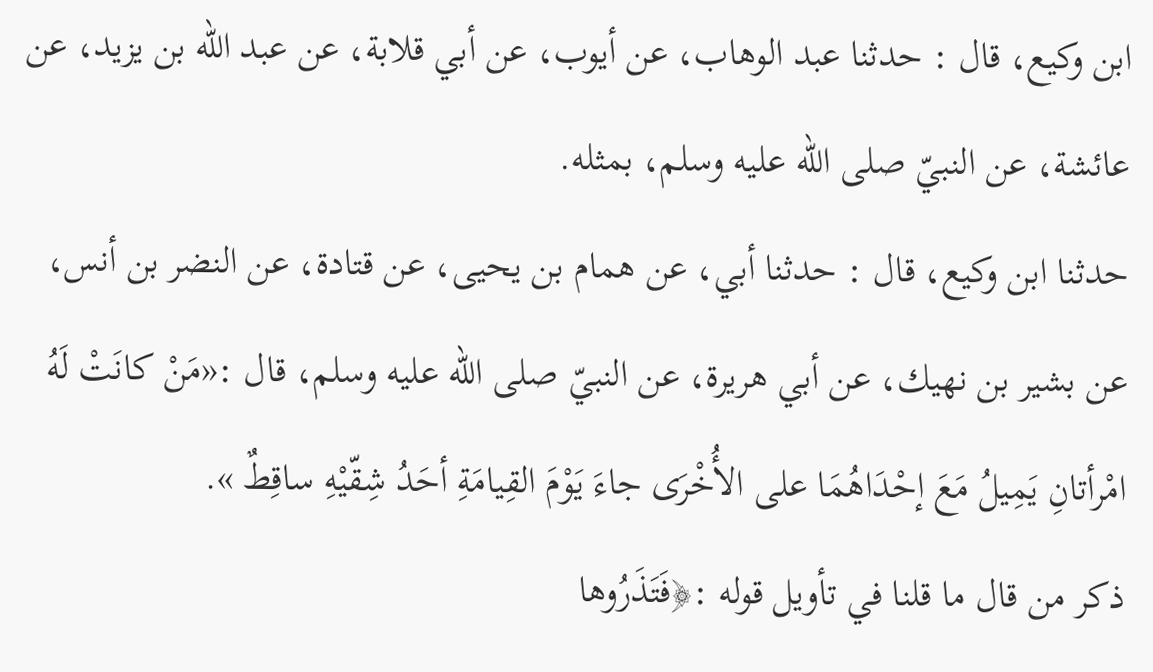ابن وكيع، قال : حدثنا عبد الوهاب، عن أيوب، عن أبي قلابة، عن عبد الله بن يزيد، عن عائشة، عن النبيّ صلى الله عليه وسلم، بمثله.
حدثنا ابن وكيع، قال : حدثنا أبي، عن همام بن يحيى، عن قتادة، عن النضر بن أنس، عن بشير بن نهيك، عن أبي هريرة، عن النبيّ صلى الله عليه وسلم، قال :«مَنْ كانَتْ لَهُ امْرأتانِ يَمِيلُ مَعَ إحْدَاهُمَا على الأُخْرَى جاءَ يَوْمَ القِيامَةِ أحَدُ شِقّيْهِ ساقِطٌ ».
ذكر من قال ما قلنا في تأويل قوله :﴿فَتَذَرُوها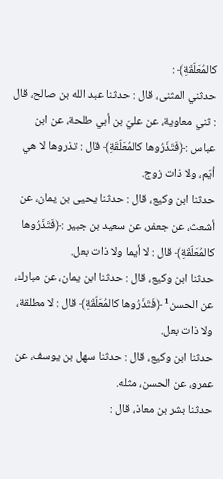كالمُعَلّقَةِ﴾ :
حدثني المثنى، قال : حدثنا عبد الله بن صالح، قال : ثني معاوية، عن عليّ بن أبي طلحة، عن ابن عباس :﴿فَتَذَرُوها كالمُعَلّقَةِ﴾ قال : تذروها لا هي أيّم، ولا ذات زوج.
حدثنا ابن وكيع، قال : حدثنا يحيى بن يمان، عن أشعث، عن جعفر، عن سعيد بن جبير :﴿فَتَذَرُوها كالمُعَلّقَةِ﴾ قال : لا أيما ولا ذات بعل.
حدثنا ابن وكيع، قال : حدثنا ابن يمان، عن مبارك، عن الحسن¹ ﴿فَتَذَرُوها كالمُعَلّقَةِ﴾ قال : لا مطلقة، ولا ذات بعل.
حدثنا ابن وكيع، قال : حدثنا سهل بن يوسف، عن عمرو، عن الحسن، مثله.
حدثنا بشر بن معاذ، قال :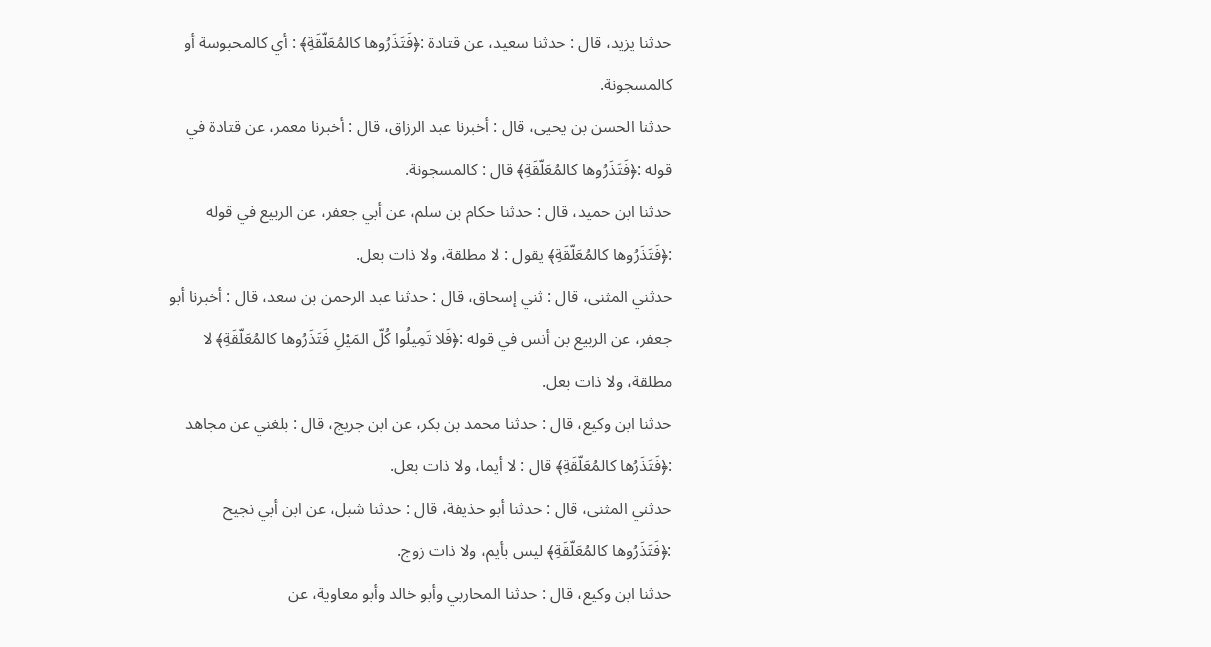حدثنا يزيد، قال : حدثنا سعيد، عن قتادة :﴿فَتَذَرُوها كالمُعَلّقَةِ﴾ : أي كالمحبوسة أو كالمسجونة.
حدثنا الحسن بن يحيى، قال : أخبرنا عبد الرزاق، قال : أخبرنا معمر، عن قتادة في قوله :﴿فَتَذَرُوها كالمُعَلّقَةِ﴾ قال : كالمسجونة.
حدثنا ابن حميد، قال : حدثنا حكام بن سلم، عن أبي جعفر، عن الربيع في قوله :﴿فَتَذَرُوها كالمُعَلّقَةِ﴾ يقول : لا مطلقة، ولا ذات بعل.
حدثني المثنى، قال : ثني إسحاق، قال : حدثنا عبد الرحمن بن سعد، قال : أخبرنا أبو جعفر، عن الربيع بن أنس في قوله :﴿فَلا تَمِيلُوا كُلّ المَيْلِ فَتَذَرُوها كالمُعَلّقَةِ﴾ لا مطلقة، ولا ذات بعل.
حدثنا ابن وكيع، قال : حدثنا محمد بن بكر، عن ابن جريج، قال : بلغني عن مجاهد :﴿فَتَذَرُها كالمُعَلّقَةِ﴾ قال : لا أيما، ولا ذات بعل.
حدثني المثنى، قال : حدثنا أبو حذيفة، قال : حدثنا شبل، عن ابن أبي نجيح :﴿فَتَذَرُوها كالمُعَلّقَةِ﴾ ليس بأيم، ولا ذات زوج.
حدثنا ابن وكيع، قال : حدثنا المحاربي وأبو خالد وأبو معاوية، عن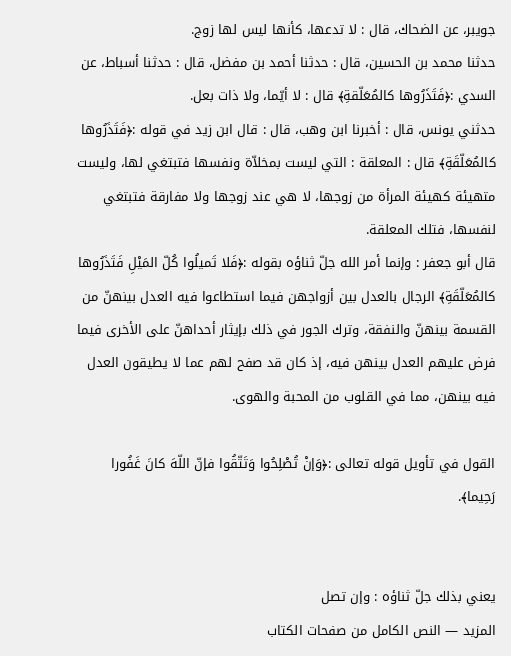جويبر، عن الضحاك، قال : لا تدعها، كأنها ليس لها زوج.
حدثنا محمد بن الحسين، قال : حدثنا أحمد بن مفضل، قال : حدثنا أسباط، عن السدي :﴿فَتَذَرُوها كالمُعَلّقةِ﴾ قال : لا أيّما، ولا ذات بعل.
حدثني يونس، قال : أخبرنا ابن وهب، قال : قال ابن زيد في قوله :﴿فَتَذَرُوها كالمُعَلّقَةِ﴾ قال : المعلقة : التي ليست بمخلاّة ونفسها فتبتغي لها، وليست متهيئة كهيئة المرأة من زوجها، لا هي عند زوجها ولا مفارقة فتبتغي لنفسها، فتلك المعلقة.
قال أبو جعفر : وإنما أمر الله جلّ ثناؤه بقوله :﴿فَلا تَميلُوا كُلّ المَيْلِ فَتَذَرُوها كالمُعَلّقَةِ﴾ الرجال بالعدل بين أزواجهن فيما استطاعوا فيه العدل بينهنّ من القسمة بينهنّ والنفقة، وترك الجور في ذلك بإيثار أحداهنّ على الأخرى فيما فرض عليهم العدل بينهن فيه، إذ كان قد صفح لهم عما لا يطيقون العدل فيه بينهن، مما في القلوب من المحبة والهوى.

القول في تأويل قوله تعالى :﴿وَإنْ تُصْلِحُوا وَتَتّقُوا فإنّ اللّهَ كانَ غَفُورا رَحِيما﴾.


يعني بذلك جلّ ثناؤه : وإن تصل
المزيد — النص الكامل من صفحات الكتاب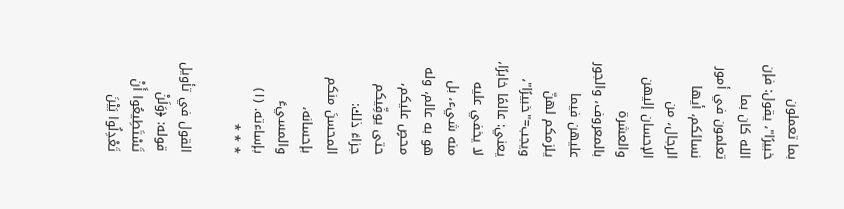بما تعملون خبيرًا"، يقول: فإن الله كان بما تعلمون في أمور نسائكم، أيها الرجال، من الإحسان إليهن والعشرة بالمعروف، والجور عليهن فيما يلزمكم لهنّ ويجب="خبيرًا"، يعني: عالمًا خابرًا، لا يخفي عليه منه شيء، بل هو به عالم، وله محصٍ عليكم، حتى يوفِّيكم جزاءَ ذلك: المحسنَ منكم بإحسانه، والمسيءَ بإساءته. (١)
* * *

القول في تأويل قوله: ﴿وَلَنْ تَسْتَطِيعُوا أَنْ تَعْدِلُوا بَيْنَ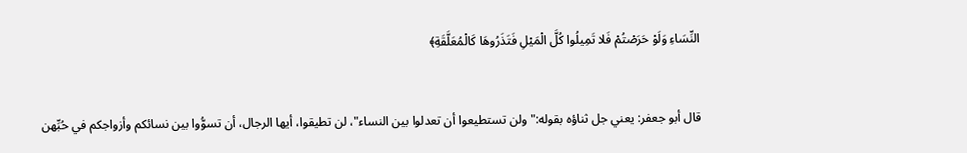النِّسَاءِ وَلَوْ حَرَصْتُمْ فَلا تَمِيلُوا كُلَّ الْمَيْلِ فَتَذَرُوهَا كَالْمُعَلَّقَةِ﴾


قال أبو جعفر: يعني جل ثناؤه بقوله:"ولن تستطيعوا أن تعدلوا بين النساء"، لن تطيقوا، أيها الرجال، أن تسوُّوا بين نسائكم وأزواجكم في حُبِّهن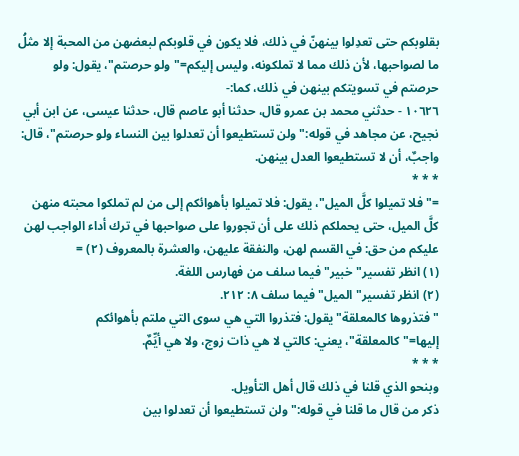بقلوبكم حتى تعدِلوا بينهنّ في ذلك، فلا يكون في قلوبكم لبعضهن من المحبة إلا مثلُ ما لصواحبها، لأن ذلك مما لا تملكونه، وليس إليكم="ولو حرصتم"، يقول: ولو حرصتم في تسويتكم بينهن في ذلك، كما:-
١٠٦٢٦ - حدثني محمد بن عمرو قال، حدثنا أبو عاصم قال، حدثنا عيسى، عن ابن أبي نجيح، عن مجاهد في قوله:"ولن تستطيعوا أن تعدلوا بين النساء ولو حرصتم"، قال: واجبٌ، أن لا تستطيعوا العدل بينهن.
* * *
="فلا تميلوا كلَّ الميل"، يقول: فلا تميلوا بأهوائكم إلى من لم تملكوا محبته منهن كلَّ الميل، حتى يحملكم ذلك على أن تجوروا على صواحبها في ترك أداء الواجب لهن عليكم من حق: في القسم لهن، والنفقة عليهن، والعشرة بالمعروف (٢) =
(١) انظر تفسير"خبير" فيما سلف من فهارس اللغة.
(٢) انظر تفسير"الميل" فيما سلف ٨: ٢١٢.
"فتذروها كالمعلقة" يقول: فتذروا التي هي سوى التي ملتم بأهوائكم إليها="كالمعلقة"، يعني: كالتي لا هي ذات زوج، ولا هي أيِّمٌ.
* * *
وبنحو الذي قلنا في ذلك قال أهل التأويل.
ذكر من قال ما قلنا في قوله:"ولن تستطيعوا أن تعدلوا بين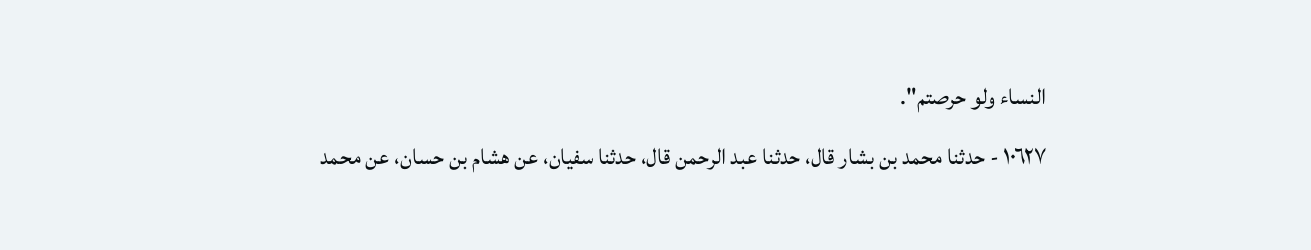النساء ولو حرصتم".
١٠٦٢٧ - حدثنا محمد بن بشار قال، حدثنا عبد الرحمن قال، حدثنا سفيان، عن هشام بن حسان، عن محمد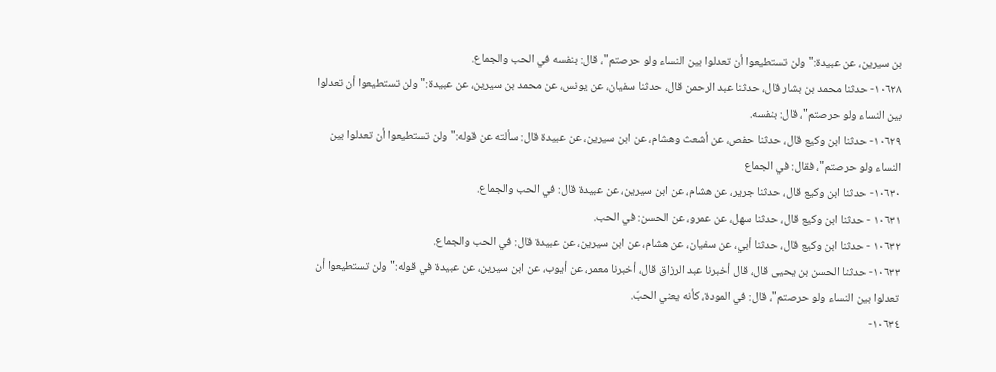بن سيرين، عن عبيدة:"ولن تستطيعوا أن تعدلوا بين النساء ولو حرصتم"، قال: بنفسه في الحب والجماع.
١٠٦٢٨- حدثنا محمد بن بشار قال، حدثنا عبد الرحمن قال، حدثنا سفيان، عن يونس، عن محمد بن سيرين، عن عبيدة:"ولن تستطيعوا أن تعدلوا بين النساء ولو حرصتم"، قال: بنفسه.
١٠٦٢٩- حدثنا ابن وكيع قال، حدثنا حفص، عن أشعث وهشام، عن ابن سيرين، عن عبيدة قال: سألته عن قوله:"ولن تستطيعوا أن تعدلوا بين النساء ولو حرصتم"، فقال: في الجماع
١٠٦٣٠- حدثنا ابن وكيع قال، حدثنا جرير، عن هشام، عن ابن سيرين، عن عبيدة قال: في الحب والجماع.
١٠٦٣١ - حدثنا ابن وكيع قال، حدثنا سهل، عن عمرو، عن الحسن: في الحب.
١٠٦٣٢ - حدثنا ابن وكيع قال، حدثنا أبي، عن سفيان، عن هشام، عن ابن سيرين، عن عبيدة قال: في الحب والجماع.
١٠٦٣٣- حدثنا الحسن بن يحيى قال، قال أخبرنا عبد الرزاق قال، أخبرنا معمر، عن أيوب، عن ابن سيرين، عن عبيدة في قوله:"ولن تستطيعوا أن
تعدلوا بين النساء ولو حرصتم"، قال: في المودة، كأنه يعني الحبّ.
١٠٦٣٤-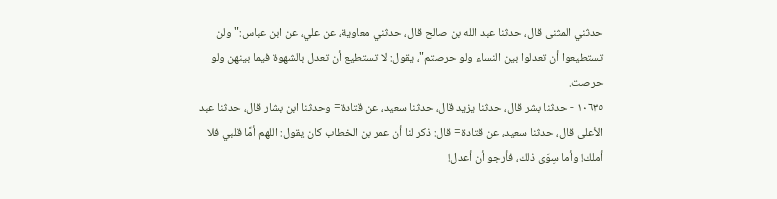حدثني المثنى قال، حدثنا عبد الله بن صالح قال، حدثني معاوية، عن علي، عن ابن عباس:"ولن تستطيعوا أن تعدلوا بين النساء ولو حرصتم"، يقول: لا تستطيع أن تعدل بالشهوة فيما بينهن ولو حرصت.
١٠٦٣٥ - حدثنا بشر قال، حدثنا يزيد قال، حدثنا سعيد، عن قتادة= وحدثنا ابن بشار قال، حدثنا عبد الأعلى قال، حدثنا سعيد، عن قتادة= قال: ذكر لنا أن عمر بن الخطاب كان يقول: اللهم أمَّا قلبي فلا أملك! وأما سِوَى ذلك، فأرجو أن أعدل!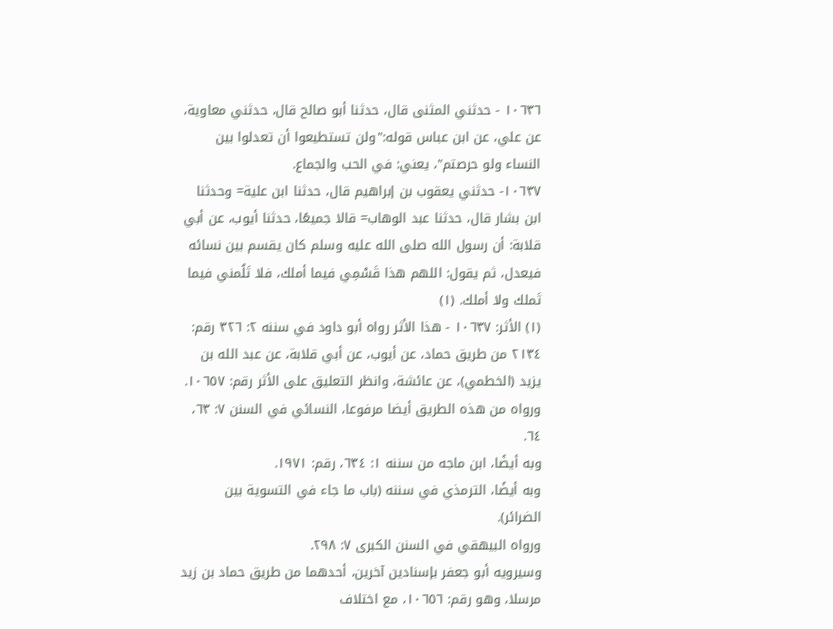١٠٦٣٦ - حدثني المثنى قال، حدثنا أبو صالح قال، حدثني معاوية، عن علي، عن ابن عباس قوله:"ولن تستطيعوا أن تعدلوا بين النساء ولو حرصتم"، يعني: في الحب والجماع.
١٠٦٣٧- حدثني يعقوب بن إبراهيم قال، حدثنا ابن علية= وحدثنا ابن بشار قال، حدثنا عبد الوهاب= قالا جميعًا، حدثنا أيوب، عن أبي قلابة: أن رسول الله صلى الله عليه وسلم كان يقسم بين نسائه فيعدل، ثم يقول: اللهم هذا قَسْمِي فيما أملك، فلا تَلُمني فيما تَملك ولا أملك. (١)
(١) الأثر: ١٠٦٣٧ - هذا الأثر رواه أبو داود في سننه ٢: ٣٢٦ رقم: ٢١٣٤ من طريق حماد، عن أيوب، عن أبي قلابة، عن عبد الله بن يزيد (الخطمي)، عن عائشة، وانظر التعليق على الأثر رقم: ١٠٦٥٧.
ورواه من هذه الطريق أيضا مرفوعا، النسائي في السنن ٧: ٦٣، ٦٤.
وبه أيضًا، ابن ماجه من سننه ١: ٦٣٤، رقم: ١٩٧١.
وبه أيضًا، الترمذي في سننه (باب ما جاء في التسوية بين الضرائر).
ورواه البيهقي في السنن الكبرى ٧: ٢٩٨.
وسيرويه أبو جعفر بإسنادين آخرين، أحدهما من طريق حماد بن زيد مرسلا، وهو رقم: ١٠٦٥٦، مع اختلاف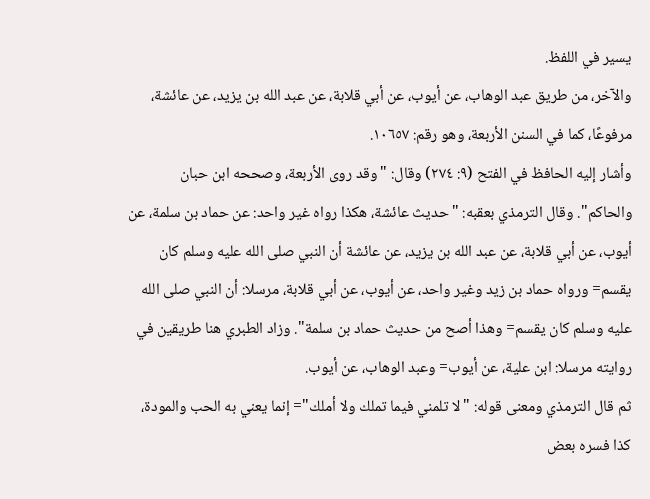يسير في اللفظ.
والآخر، من طريق عبد الوهاب، عن أيوب، عن أبي قلابة، عن عبد الله بن يزيد، عن عائشة، مرفوعًا، كما في السنن الأربعة، وهو رقم: ١٠٦٥٧.
وأشار إليه الحافظ في الفتح (٩: ٢٧٤) وقال: "وقد روى الأربعة، وصححه ابن حبان والحاكم". وقال الترمذي بعقبه: "حديث عائشة، هكذا رواه غير واحد: عن حماد بن سلمة، عن أيوب، عن أبي قلابة، عن عبد الله بن يزيد، عن عائشة أن النبي صلى الله عليه وسلم كان يقسم= ورواه حماد بن زيد وغير واحد، عن أيوب، عن أبي قلابة، مرسلا: أن النبي صلى الله عليه وسلم كان يقسم= وهذا أصح من حديث حماد بن سلمة". وزاد الطبري هنا طريقين في روايته مرسلا: ابن علية، عن أيوب= وعبد الوهاب، عن أيوب.
ثم قال الترمذي ومعنى قوله: "لا تلمني فيما تملك ولا أملك"= إنما يعني به الحب والمودة، كذا فسره بعض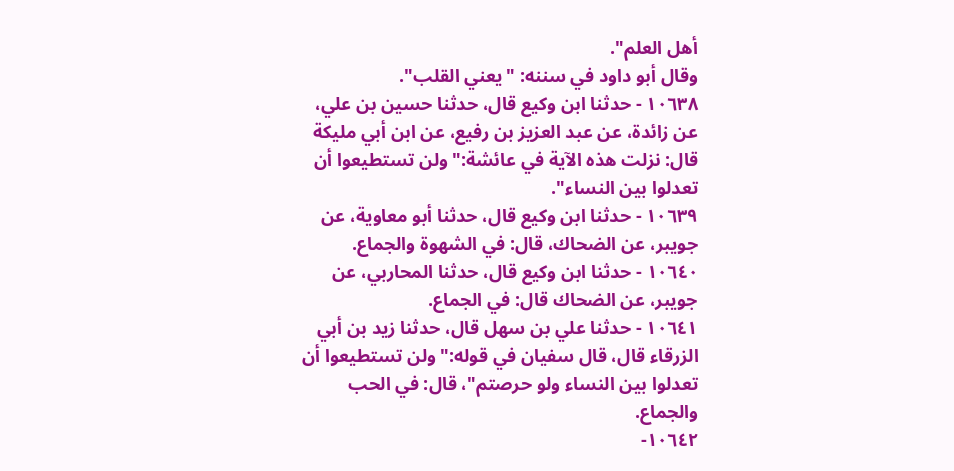أهل العلم".
وقال أبو داود في سننه: "يعني القلب".
١٠٦٣٨ - حدثنا ابن وكيع قال، حدثنا حسين بن علي، عن زائدة، عن عبد العزيز بن رفيع، عن ابن أبي مليكة قال: نزلت هذه الآية في عائشة:"ولن تستطيعوا أن تعدلوا بين النساء".
١٠٦٣٩ - حدثنا ابن وكيع قال، حدثنا أبو معاوية، عن جويبر، عن الضحاك، قال: في الشهوة والجماع.
١٠٦٤٠ - حدثنا ابن وكيع قال، حدثنا المحاربي، عن جويبر، عن الضحاك قال: في الجماع.
١٠٦٤١ - حدثنا علي بن سهل قال، حدثنا زيد بن أبي الزرقاء قال، قال سفيان في قوله:"ولن تستطيعوا أن تعدلوا بين النساء ولو حرصتم"، قال: في الحب والجماع.
١٠٦٤٢-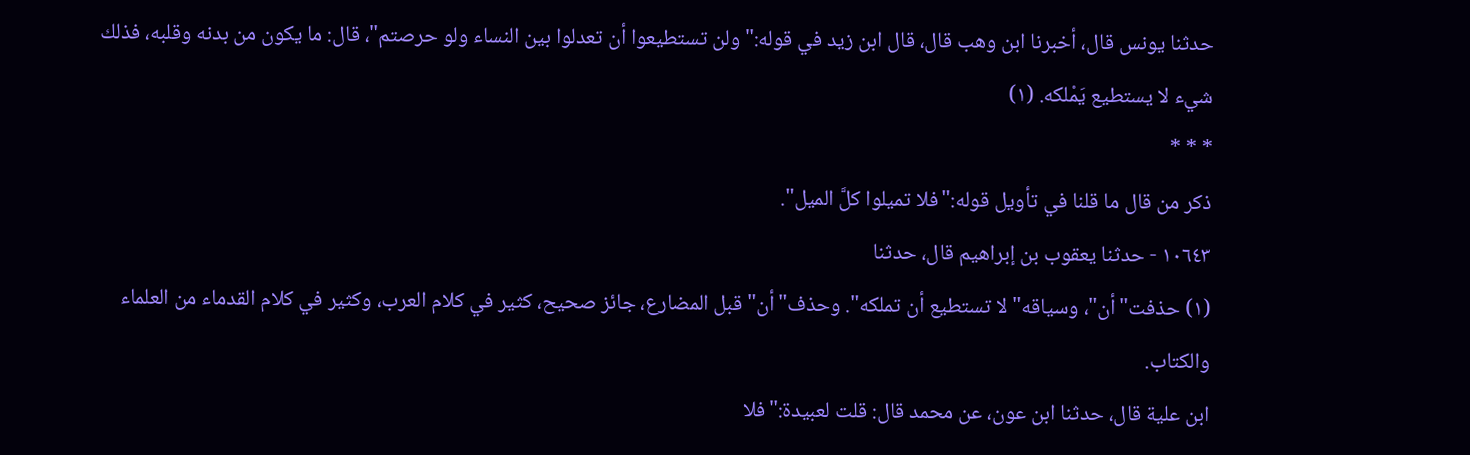حدثنا يونس قال، أخبرنا ابن وهب قال، قال ابن زيد في قوله:"ولن تستطيعوا أن تعدلوا بين النساء ولو حرصتم"، قال: ما يكون من بدنه وقلبه، فذلك شيء لا يستطيع يَمْلكه. (١)
* * *
ذكر من قال ما قلنا في تأويل قوله:"فلا تميلوا كلَّ الميل".
١٠٦٤٣ - حدثنا يعقوب بن إبراهيم قال، حدثنا
(١) حذفت"أن"، وسياقه"لا تستطيع أن تملكه". وحذف"أن" قبل المضارع، جائز صحيح، كثير في كلام العرب، وكثير في كلام القدماء من العلماء والكتاب.
ابن علية قال، حدثنا ابن عون، عن محمد قال: قلت لعبيدة:"فلا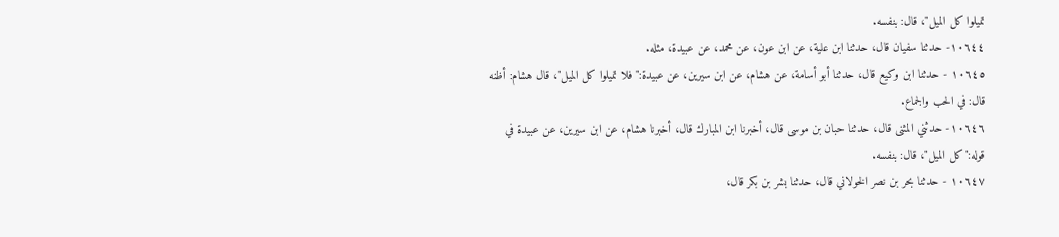تميلوا كل الميل"، قال: بنفسه.
١٠٦٤٤- حدثنا سفيان قال، حدثنا ابن علية، عن ابن عون، عن محمد، عن عبيدة، مثله.
١٠٦٤٥ - حدثنا ابن وكيع قال، حدثنا أبو أسامة، عن هشام، عن ابن سيرين، عن عبيدة:"فلا تميلوا كل الميل"، قال هشام: أظنه قال: في الحب والجماع.
١٠٦٤٦- حدثني المثنى قال، حدثنا حبان بن موسى قال، أخبرنا ابن المبارك قال، أخبرنا هشام، عن ابن سيرين، عن عبيدة في قوله:"كل الميل"، قال: بنفسه.
١٠٦٤٧ - حدثنا بحر بن نصر الخولاني قال، حدثنا بشر بن بكر قال،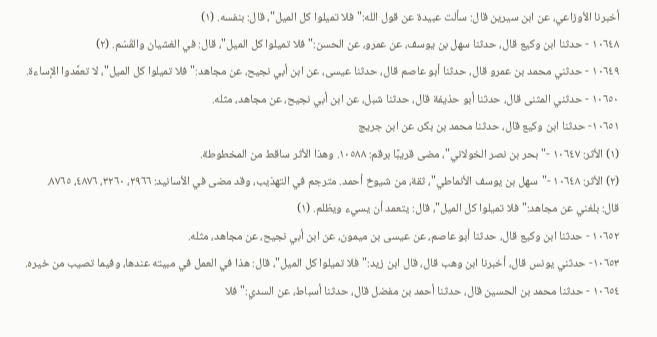أخبرنا الأوزاعي، عن ابن سيرين قال: سألت عبيدة عن قول الله:"فلا تميلوا كل الميل"، قال: بنفسه. (١)
١٠٦٤٨ - حدثنا ابن وكيع قال، حدثنا سهل بن يوسف، عن عمرو، عن الحسن:"فلا تميلوا كل الميل"، قال: في الغشيان والقَسْم. (٢)
١٠٦٤٩ - حدثني محمد بن عمرو قال، حدثنا أبو عاصم قال، حدثنا عيسى، عن ابن أبي نجيح، عن مجاهد:"فلا تميلوا كل الميل"، لا تعمَّدوا الإساءة.
١٠٦٥٠ - حدثني المثنى قال، حدثنا أبو حذيفة قال، حدثنا شبل، عن ابن أبي نجيح، عن مجاهد، مثله.
١٠٦٥١- حدثنا ابن وكيع قال، حدثنا محمد بن بكر، عن ابن جريج
(١) الأثر: ١٠٦٤٧ -"بحر بن نصر الخولاني"، مضى قريبًا برقم: ١٠٥٨٨. وهذا الأثر ساقط من المخطوطة.
(٢) الأثر: ١٠٦٤٨ -"سهل بن يوسف الأنماطي"، ثقة، من شيوخ أحمد. مترجم في التهذيب، وقد مضى في الأسانيد: ٢٩٦٦، ٣٢٦٠، ٤٨٧٦، ٨٧٦٥.
قال: بلغني عن مجاهد:"فلا تميلوا كل الميل"، قال: يتعمد أن يسيء ويظلم. (١)
١٠٦٥٢ - حدثنا ابن وكيع قال، حدثنا أبو عاصم، عن عيسى بن ميمون، عن ابن أبي نجيح، عن مجاهد، مثله.
١٠٦٥٣- حدثني يونس قال، أخبرنا ابن وهب قال، قال ابن زيد:"فلا تميلوا كل الميل"، قال: هذا في العمل في مبيته عندها، وفيما تصيب من خيره.
١٠٦٥٤ - حدثنا محمد بن الحسين قال، حدثنا أحمد بن مفضل قال، حدثنا أسباط، عن السدي:"فلا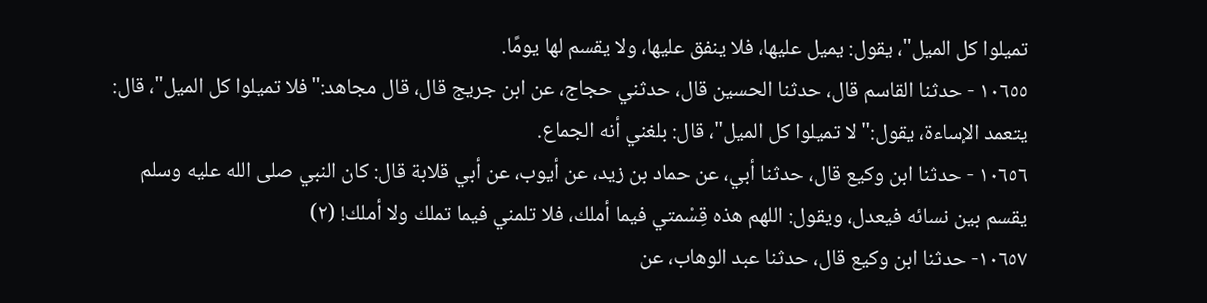تميلوا كل الميل"، يقول: يميل عليها، فلا ينفق عليها، ولا يقسم لها يومًا.
١٠٦٥٥ - حدثنا القاسم قال، حدثنا الحسين قال، حدثني حجاج، عن ابن جريج قال، قال مجاهد:"فلا تميلوا كل الميل"، قال: يتعمد الإساءة، يقول:"لا تميلوا كل الميل"، قال: بلغني أنه الجماع.
١٠٦٥٦ - حدثنا ابن وكيع قال، حدثنا أبي، عن حماد بن زيد، عن أيوب، عن أبي قلابة قال: كان النبي صلى الله عليه وسلم يقسم بين نسائه فيعدل، ويقول: اللهم هذه قِسْمتي فيما أملك، فلا تلمني فيما تملك ولا أملك! (٢)
١٠٦٥٧- حدثنا ابن وكيع قال، حدثنا عبد الوهاب، عن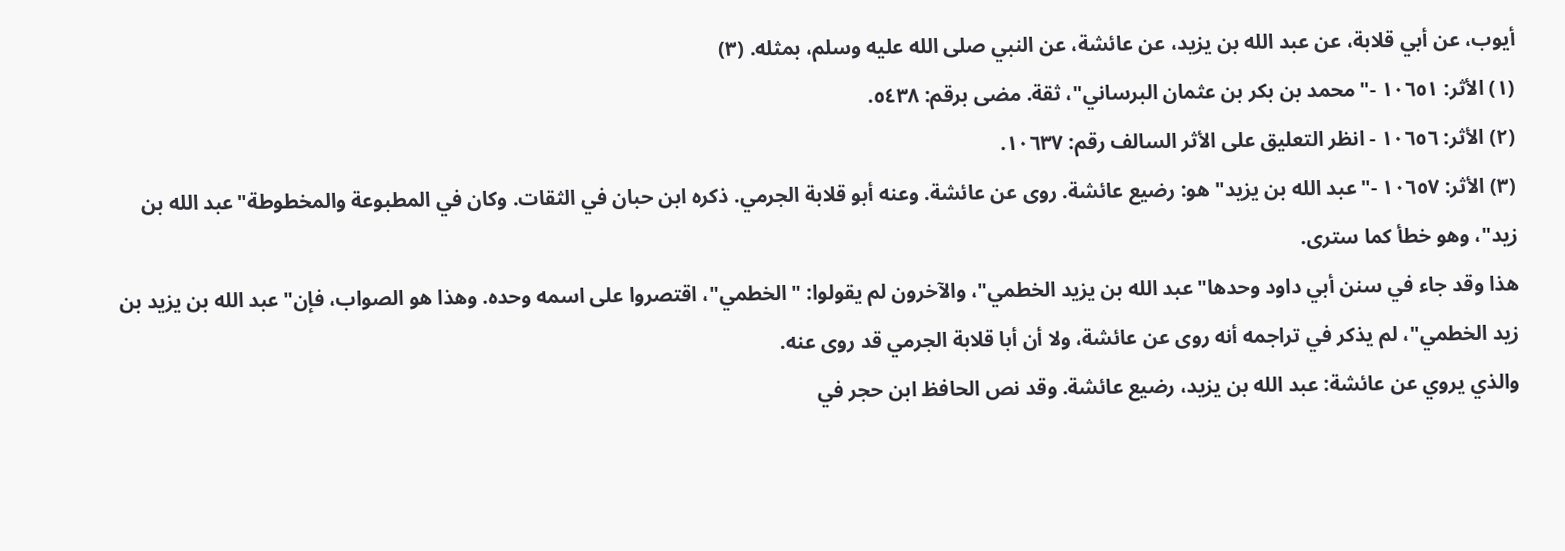أيوب، عن أبي قلابة، عن عبد الله بن يزيد، عن عائشة، عن النبي صلى الله عليه وسلم، بمثله. (٣)
(١) الأثر: ١٠٦٥١ -"محمد بن بكر بن عثمان البرساني"، ثقة. مضى برقم: ٥٤٣٨.
(٢) الأثر: ١٠٦٥٦ - انظر التعليق على الأثر السالف رقم: ١٠٦٣٧.
(٣) الأثر: ١٠٦٥٧ -"عبد الله بن يزيد" هو: رضيع عائشة. روى عن عائشة. وعنه أبو قلابة الجرمي. ذكره ابن حبان في الثقات. وكان في المطبوعة والمخطوطة"عبد الله بن زيد"، وهو خطأ كما سترى.
هذا وقد جاء في سنن أبي داود وحدها"عبد الله بن يزيد الخطمي"، والآخرون لم يقولوا: "الخطمي"، اقتصروا على اسمه وحده. وهذا هو الصواب، فإن"عبد الله بن يزيد بن زيد الخطمي"، لم يذكر في تراجمه أنه روى عن عائشة، ولا أن أبا قلابة الجرمي قد روى عنه.
والذي يروي عن عائشة: عبد الله بن يزيد، رضيع عائشة. وقد نص الحافظ ابن حجر في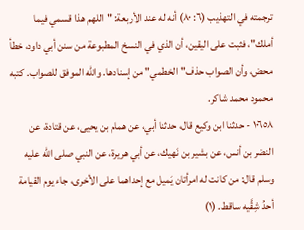ترجمته في التهذيب (٦: ٨٠) أنه له عند الأربعة: "اللهم هذا قسمي فيما أملك"، فثبت على اليقين، أن الذي في النسخ المطبوعة من سنن أبي داود، خطأ محض، وأن الصواب حذف"الخطمي" من إسنادها. والله الموفق للصواب. كتبه محمود محمد شاكر.
١٠٦٥٨ - حدثنا ابن وكيع قال، حدثنا أبي، عن همام بن يحيى، عن قتادة، عن النضر بن أنس، عن بشير بن نَهيك، عن أبي هريرة، عن النبي صلى الله عليه وسلم قال: من كانت له امرأتان يَميل مع إحداهما على الأخرى، جاء يوم القيامة أحدُ شِقَّيه ساقط. (١)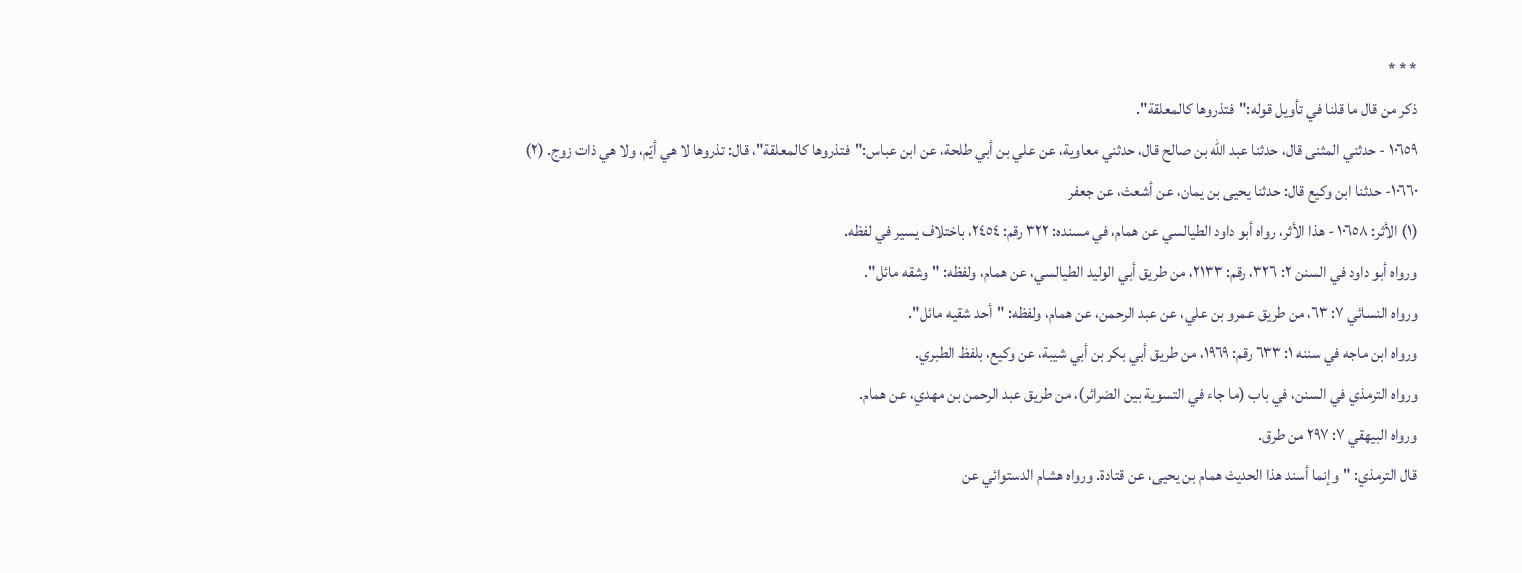* * *
ذكر من قال ما قلنا في تأويل قوله:"فتذروها كالمعلقة".
١٠٦٥٩ - حدثني المثنى قال، حدثنا عبد الله بن صالح قال، حدثني معاوية، عن علي بن أبي طلحة، عن ابن عباس:"فتذروها كالمعلقة"، قال: تذروها لا هي أيّم، ولا هي ذات زوج. (٢)
١٠٦٦٠- حدثنا ابن وكيع قال: حدثنا يحيى بن يمان، عن أشعث، عن جعفر
(١) الأثر: ١٠٦٥٨ - هذا الأثر، رواه أبو داود الطيالسي عن همام، في مسنده: ٣٢٢ رقم: ٢٤٥٤، باختلاف يسير في لفظه.
ورواه أبو داود في السنن ٢: ٣٢٦، رقم: ٢١٣٣، من طريق أبي الوليد الطيالسي، عن همام، ولفظه: "وشقه مائل".
ورواه النسائي ٧: ٦٣، من طريق عمرو بن علي، عن عبد الرحمن، عن همام، ولفظه: "أحد شقيه مائل".
ورواه ابن ماجه في سننه ١: ٦٣٣ رقم: ١٩٦٩، من طريق أبي بكر بن أبي شيبة، عن وكيع، بلفظ الطبري.
ورواه الترمذي في السنن، في باب (ما جاء في التسوية بين الضرائر)، من طريق عبد الرحمن بن مهدي، عن همام.
ورواه البيهقي ٧: ٢٩٧ من طرق.
قال الترمذي: "وإنما أسند هذا الحديث همام بن يحيى، عن قتادة. ورواه هشام الدستوائي عن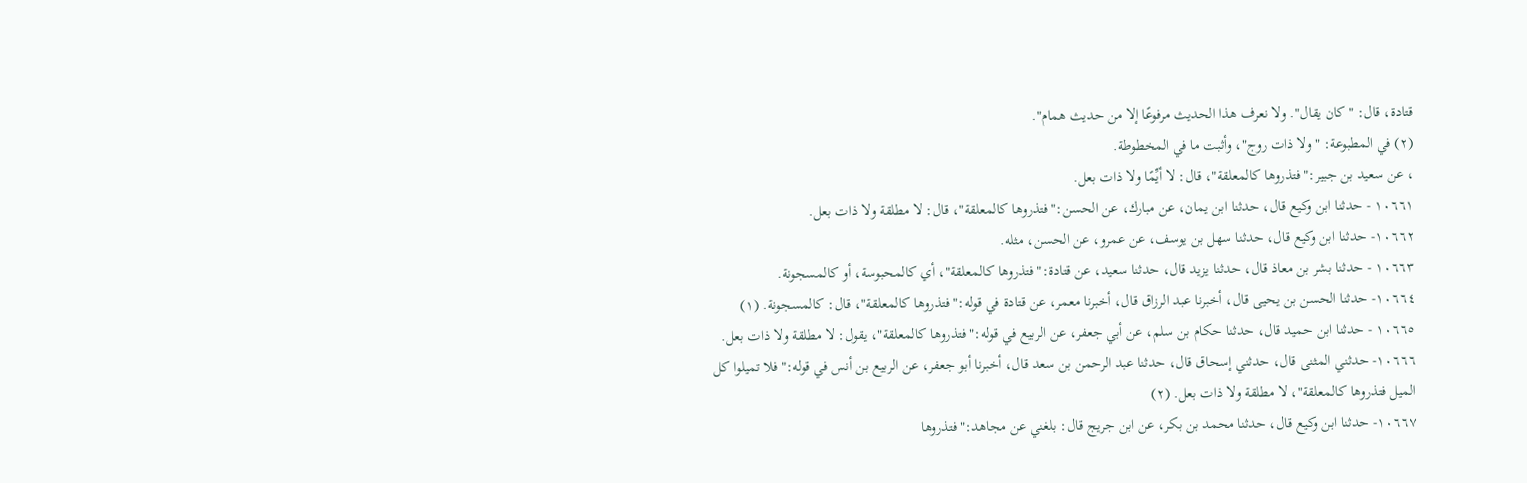قتادة، قال: "كان يقال". ولا نعرف هذا الحديث مرفوعًا إلا من حديث همام".
(٢) في المطبوعة: "ولا ذات روج"، وأثبت ما في المخطوطة.
، عن سعيد بن جبير:"فتذروها كالمعلقة"، قال: لا أيِّمًا ولا ذات بعل.
١٠٦٦١ - حدثنا ابن وكيع قال، حدثنا ابن يمان، عن مبارك، عن الحسن:"فتذروها كالمعلقة"، قال: لا مطلقة ولا ذات بعل.
١٠٦٦٢- حدثنا ابن وكيع قال، حدثنا سهل بن يوسف، عن عمرو، عن الحسن، مثله.
١٠٦٦٣ - حدثنا بشر بن معاذ قال، حدثنا يزيد قال، حدثنا سعيد، عن قتادة:"فتذروها كالمعلقة"، أي كالمحبوسة، أو كالمسجونة.
١٠٦٦٤- حدثنا الحسن بن يحيى قال، أخبرنا عبد الرزاق قال، أخبرنا معمر، عن قتادة في قوله:"فتذروها كالمعلقة"، قال: كالمسجونة. (١)
١٠٦٦٥ - حدثنا ابن حميد قال، حدثنا حكام بن سلم، عن أبي جعفر، عن الربيع في قوله:"فتذروها كالمعلقة"، يقول: لا مطلقة ولا ذات بعل.
١٠٦٦٦- حدثني المثنى قال، حدثني إسحاق قال، حدثنا عبد الرحمن بن سعد قال، أخبرنا أبو جعفر، عن الربيع بن أنس في قوله:"فلا تميلوا كل الميل فتذروها كالمعلقة"، لا مطلقة ولا ذات بعل. (٢)
١٠٦٦٧- حدثنا ابن وكيع قال، حدثنا محمد بن بكر، عن ابن جريج قال: بلغني عن مجاهد:"فتذروها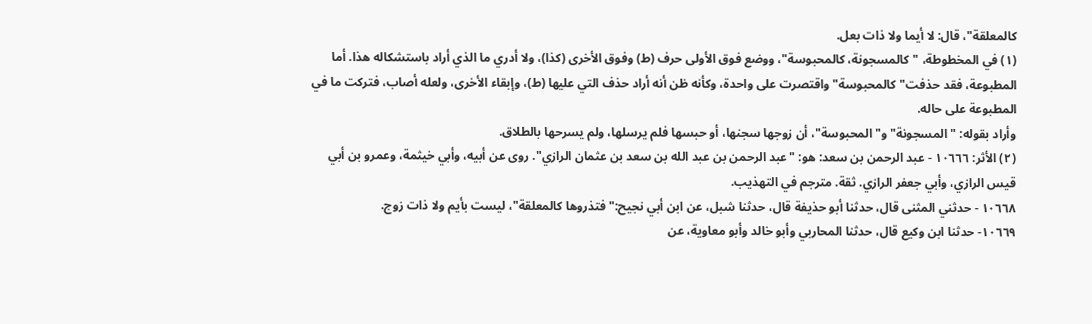كالمعلقة"، قال: لا أيما ولا ذات بعل.
(١) في المخطوطة، "كالمسجونة، كالمحبوسة"، ووضع فوق الأولى حرف (ط) وفوق الأخرى (كذا)، ولا أدري ما الذي أراد باستشكاله هذا. أما المطبوعة، فقد حذفت"كالمحبوسة" واقتصرت على واحدة، وكأنه ظن أنه أراد حذف التي عليها (ط)، وإبقاء الأخرى، ولعله أصاب، فتركت ما في المطبوعة على حاله.
وأراد بقوله: "المسجونة" و"المحبوسة"، أن زوجها سجنها، أو حبسها فلم يرسلها، ولم يسرحها بالطلاق.
(٢) الأثر: ١٠٦٦٦ - عبد الرحمن بن سعد: هو: "عبد الرحمن بن عبد الله بن سعد بن عثمان الرازي". روى عن أبيه، وأبي خيثمة، وعمرو بن أبي قيس الرازي، وأبي جعفر الرازي. ثقة. مترجم في التهذيب.
١٠٦٦٨ - حدثني المثنى قال، حدثنا أبو حذيفة قال، حدثنا شبل، عن ابن أبي نجيح:"فتذروها كالمعلقة"، ليست بأيم ولا ذات زوج.
١٠٦٦٩- حدثنا ابن وكيع قال، حدثنا المحاربي وأبو خالد وأبو معاوية، عن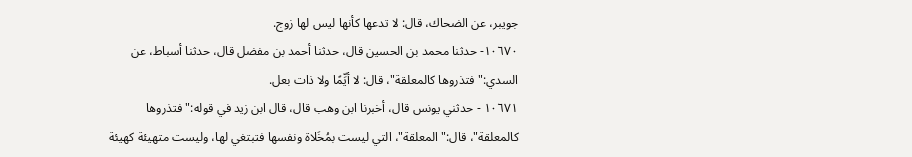جويبر، عن الضحاك، قال: لا تدعها كأنها ليس لها زوج.
١٠٦٧٠- حدثنا محمد بن الحسين قال، حدثنا أحمد بن مفضل قال، حدثنا أسباط، عن السدي:"فتذروها كالمعلقة"، قال: لا أيِّمًا ولا ذات بعل.
١٠٦٧١ - حدثني يونس قال، أخبرنا ابن وهب قال، قال ابن زيد في قوله:"فتذروها كالمعلقة"، قال:"المعلقة"، التي ليست بمُخَلاة ونفسها فتبتغي لها، وليست متهيئة كهيئة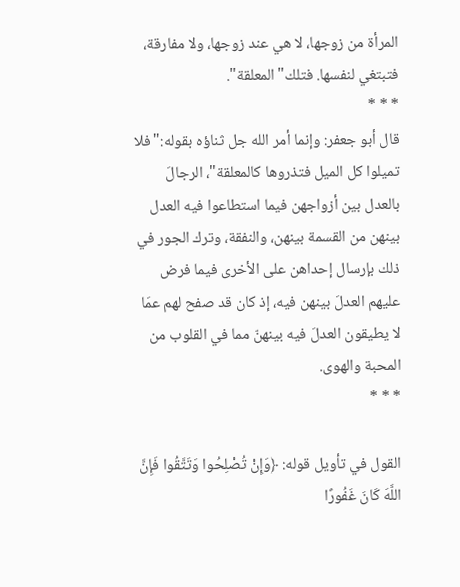المرأة من زوجها، لا هي عند زوجها، ولا مفارقة، فتبتغي لنفسها. فتلك"المعلقة".
* * *
قال أبو جعفر: وإنما أمر الله جل ثناؤه بقوله:"فلا تميلوا كل الميل فتذروها كالمعلقة"، الرجالَ بالعدل بين أزواجهن فيما استطاعوا فيه العدل بينهن من القسمة بينهن، والنفقة، وترك الجور في ذلك بإرسال إحداهن على الأخرى فيما فرض عليهم العدلَ بينهن فيه، إذ كان قد صفح لهم عمَا لا يطيقون العدلَ فيه بينهنّ مما في القلوب من المحبة والهوى.
* * *

القول في تأويل قوله: ﴿وَإِنْ تُصْلِحُوا وَتَتَّقُوا فَإِنَّ اللَّهَ كَانَ غَفُورًا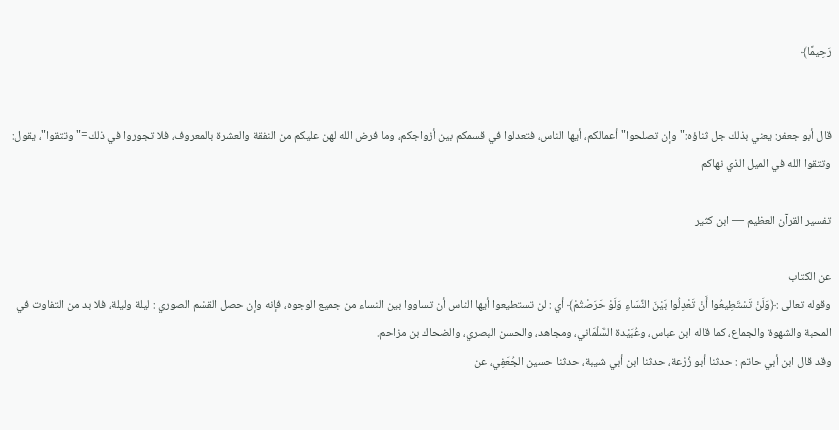رَحِيمًا﴾


قال أبو جعفر: يعني بذلك جل ثناؤه:"وإن تصلحوا" أعمالكم، أيها الناس، فتعدلوا في قسمكم بين أزواجكم، وما فرض الله لهن عليكم من النفقة والعشرة بالمعروف، فلا تجوروا في ذلك="وتتقوا"، يقول: وتتقوا الله في الميل الذي نهاكم

تفسير القرآن العظيم — ابن كثير

عن الكتاب
وقوله تعالى :﴿وَلَنْ تَسْتَطِيعُوا أَنْ تَعْدِلُوا بَيْنَ النِّسَاءِ وَلَوْ حَرَصْتُمْ﴾ أي : لن تستطيعوا أيها الناس أن تساووا بين النساء من جميع الوجوه، فإنه وإن حصل القسْم الصوري : ليلة وليلة، فلا بد من التفاوت في المحبة والشهوة والجماع، كما قاله ابن عباس، وعُبَيْدة السَّلْمَاني، ومجاهد، والحسن البصري، والضحاك بن مزاحم.
وقد قال ابن أبي حاتم : حدثنا أبو زُرْعة، حدثنا ابن أبي شيبة، حدثنا حسين الجُعَفِي، عن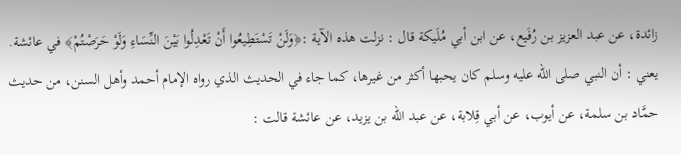زائدة، عن عبد العزيز بن رُفَيع، عن ابن أبي مُلَيكة قال : نزلت هذه الآية :﴿وَلَنْ تَسْتَطِيعُوا أَنْ تَعْدِلُوا بَيْنَ النِّسَاءِ وَلَوْ حَرَصْتُمْ﴾ في عائشة. يعني : أن النبي صلى الله عليه وسلم كان يحبها أكثر من غيرها، كما جاء في الحديث الذي رواه الإمام أحمد وأهل السنن، من حديث حمَّاد بن سلمة، عن أيوب، عن أبي قِلابة، عن عبد الله بن يزيد، عن عائشة قالت :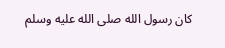كان رسول الله صلى الله عليه وسلم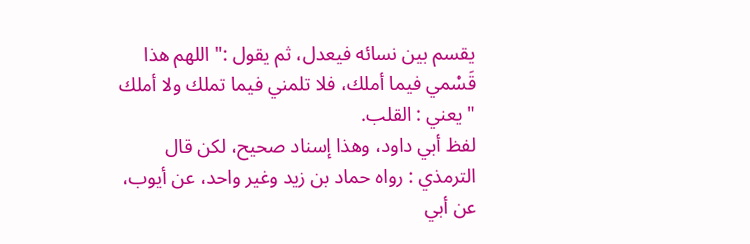يقسم بين نسائه فيعدل، ثم يقول :" اللهم هذا قَسْمي فيما أملك، فلا تلمني فيما تملك ولا أملك " يعني : القلب.
لفظ أبي داود، وهذا إسناد صحيح، لكن قال الترمذي : رواه حماد بن زيد وغير واحد، عن أيوب، عن أبي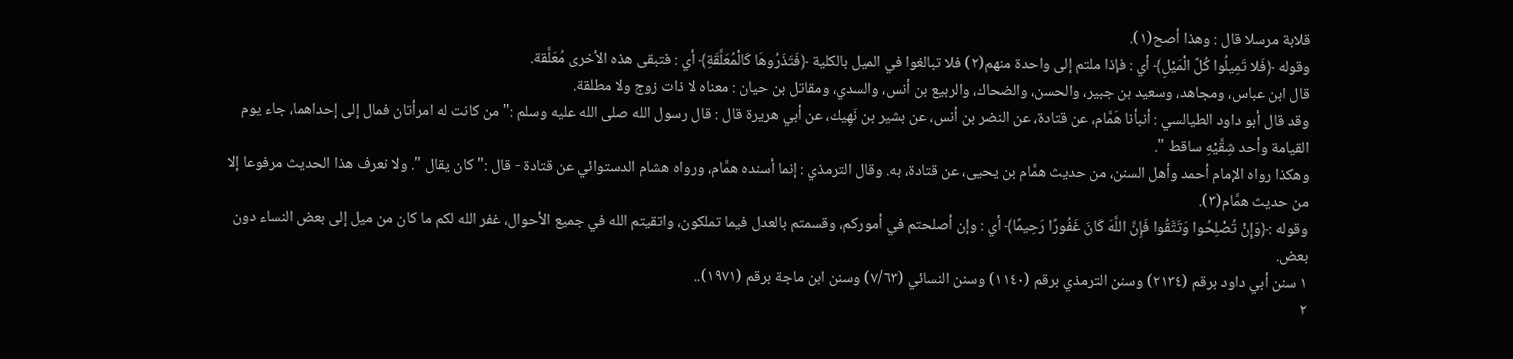قلابة مرسلا قال : وهذا أصح(١).
وقوله ﴿فَلا تَمِيلُوا كُلَّ الْمَيْلِ﴾ أي : فإذا ملتم إلى واحدة منهم(٢) فلا تبالغوا في الميل بالكلية ﴿فَتَذَرُوهَا كَالْمُعَلَّقَةِ﴾ أي : فتبقى هذه الأخرى مُعَلَّقة.
قال ابن عباس، ومجاهد، وسعيد بن جبير، والحسن، والضحاك، والربيع بن أنس، والسدي، ومقاتل بن حيان : معناه لا ذات زوج ولا مطلقة.
وقد قال أبو داود الطيالسي : أنبأنا هَمَّام، عن قتادة، عن النضر بن أنس، عن بشير بن نَهِيك، عن أبي هريرة قال : قال رسول الله صلى الله عليه وسلم :" من كانت له امرأتان فمال إلى إحداهما، جاء يوم القيامة وأحد شِقَّيْهِ ساقط ".
وهكذا رواه الإمام أحمد وأهل السنن، من حديث همَّام بن يحيى، عن قتادة، به. وقال الترمذي : إنما أسنده همَّام، ورواه هشام الدستوائي عن قتادة - قال :" كان يقال ". ولا نعرف هذا الحديث مرفوعا إلا من حديث همَّام(٣).
وقوله :﴿وَإِنْ تُصْلِحُوا وَتَتَّقُوا فَإِنَّ اللَّهَ كَانَ غَفُورًا رَحِيمًا﴾ أي : وإن أصلحتم في أموركم، وقسمتم بالعدل فيما تملكون، واتقيتم الله في جميع الأحوال، غفر الله لكم ما كان من ميل إلى بعض النساء دون بعض.
١ سنن أبي داود برقم (٢١٣٤) وسنن الترمذي برقم (١١٤٠) وسنن النسائي (٧/٦٣) وسنن ابن ماجة برقم (١٩٧١)..
٢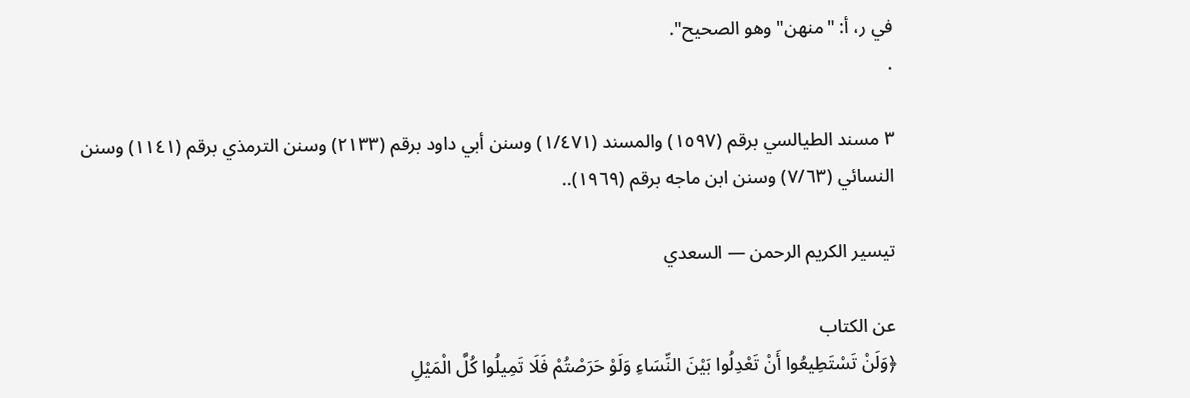في ر، أ: "منهن" وهو الصحيح".
.

٣ مسند الطيالسي برقم (١٥٩٧) والمسند (١/٤٧١) وسنن أبي داود برقم (٢١٣٣) وسنن الترمذي برقم (١١٤١) وسنن النسائي (٧/٦٣) وسنن ابن ماجه برقم (١٩٦٩)..

تيسير الكريم الرحمن — السعدي

عن الكتاب
﴿وَلَنْ تَسْتَطِيعُوا أَنْ تَعْدِلُوا بَيْنَ النِّسَاءِ وَلَوْ حَرَصْتُمْ فَلَا تَمِيلُوا كُلَّ الْمَيْلِ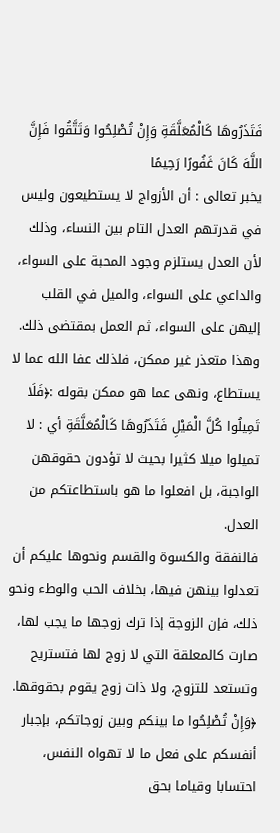فَتَذَرُوهَا كَالْمُعَلَّقَةِ وَإِنْ تُصْلِحُوا وَتَتَّقُوا فَإِنَّ اللَّهَ كَانَ غَفُورًا رَحِيمًا
يخبر تعالى : أن الأزواج لا يستطيعون وليس في قدرتهم العدل التام بين النساء، وذلك لأن العدل يستلزم وجود المحبة على السواء، والداعي على السواء، والميل في القلب إليهن على السواء، ثم العمل بمقتضى ذلك. وهذا متعذر غير ممكن، فلذلك عفا الله عما لا يستطاع، ونهى عما هو ممكن بقوله :﴿فَلَا تَمِيلُوا كُلَّ الْمَيْلِ فَتَذَرُوهَا كَالْمُعَلَّقَةِ أي : لا تميلوا ميلا كثيرا بحيث لا تؤدون حقوقهن الواجبة، بل افعلوا ما هو باستطاعتكم من العدل.
فالنفقة والكسوة والقسم ونحوها عليكم أن تعدلوا بينهن فيها، بخلاف الحب والوطء ونحو ذلك، فإن الزوجة إذا ترك زوجها ما يجب لها، صارت كالمعلقة التي لا زوج لها فتستريح وتستعد للتزوج، ولا ذات زوج يقوم بحقوقها.
﴿وَإِنْ تُصْلِحُوا ما بينكم وبين زوجاتكم، بإجبار أنفسكم على فعل ما لا تهواه النفس، احتسابا وقياما بحق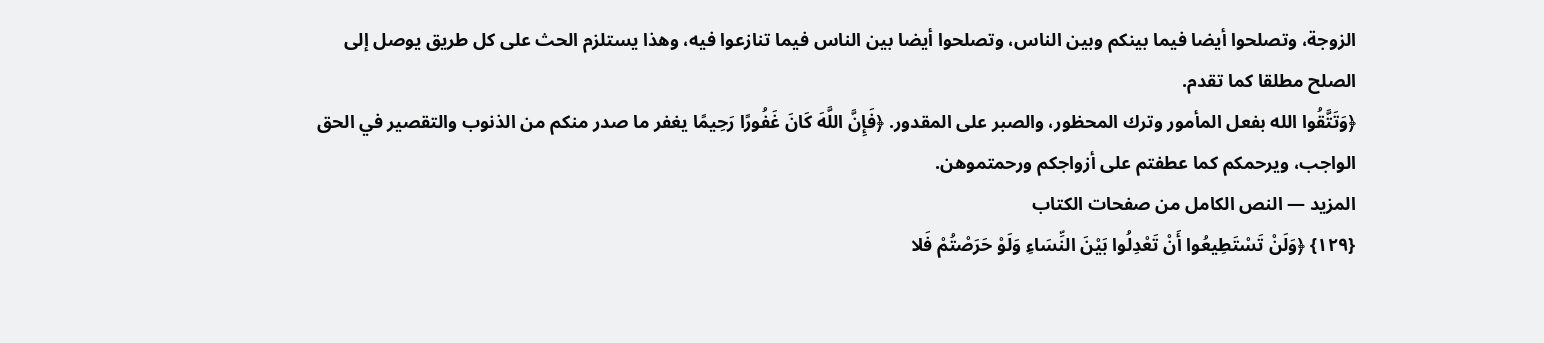الزوجة، وتصلحوا أيضا فيما بينكم وبين الناس، وتصلحوا أيضا بين الناس فيما تنازعوا فيه، وهذا يستلزم الحث على كل طريق يوصل إلى الصلح مطلقا كما تقدم.
﴿وَتَتَّقُوا الله بفعل المأمور وترك المحظور، والصبر على المقدور. ﴿فَإِنَّ اللَّهَ كَانَ غَفُورًا رَحِيمًا يغفر ما صدر منكم من الذنوب والتقصير في الحق الواجب، ويرحمكم كما عطفتم على أزواجكم ورحمتموهن.
المزيد — النص الكامل من صفحات الكتاب
{١٢٩} ﴿وَلَنْ تَسْتَطِيعُوا أَنْ تَعْدِلُوا بَيْنَ النِّسَاءِ وَلَوْ حَرَصْتُمْ فَلا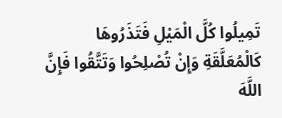تَمِيلُوا كُلَّ الْمَيْلِ فَتَذَرُوهَا كَالْمُعَلَّقَةِ وَإِنْ تُصْلِحُوا وَتَتَّقُوا فَإِنَّ اللَّهَ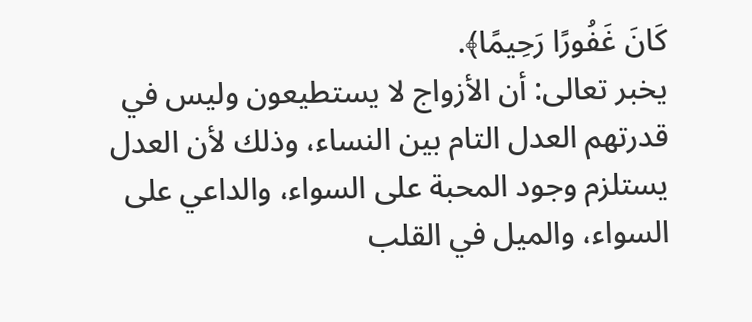كَانَ غَفُورًا رَحِيمًا﴾.
يخبر تعالى: أن الأزواج لا يستطيعون وليس في قدرتهم العدل التام بين النساء، وذلك لأن العدل يستلزم وجود المحبة على السواء، والداعي على السواء، والميل في القلب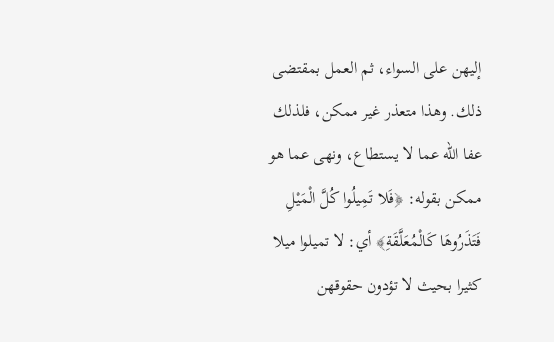إليهن على السواء، ثم العمل بمقتضى ذلك. وهذا متعذر غير ممكن، فلذلك عفا الله عما لا يستطاع، ونهى عما هو ممكن بقوله: ﴿فَلا تَمِيلُوا كُلَّ الْمَيْلِ فَتَذَرُوهَا كَالْمُعَلَّقَةِ﴾ أي: لا تميلوا ميلا كثيرا بحيث لا تؤدون حقوقهن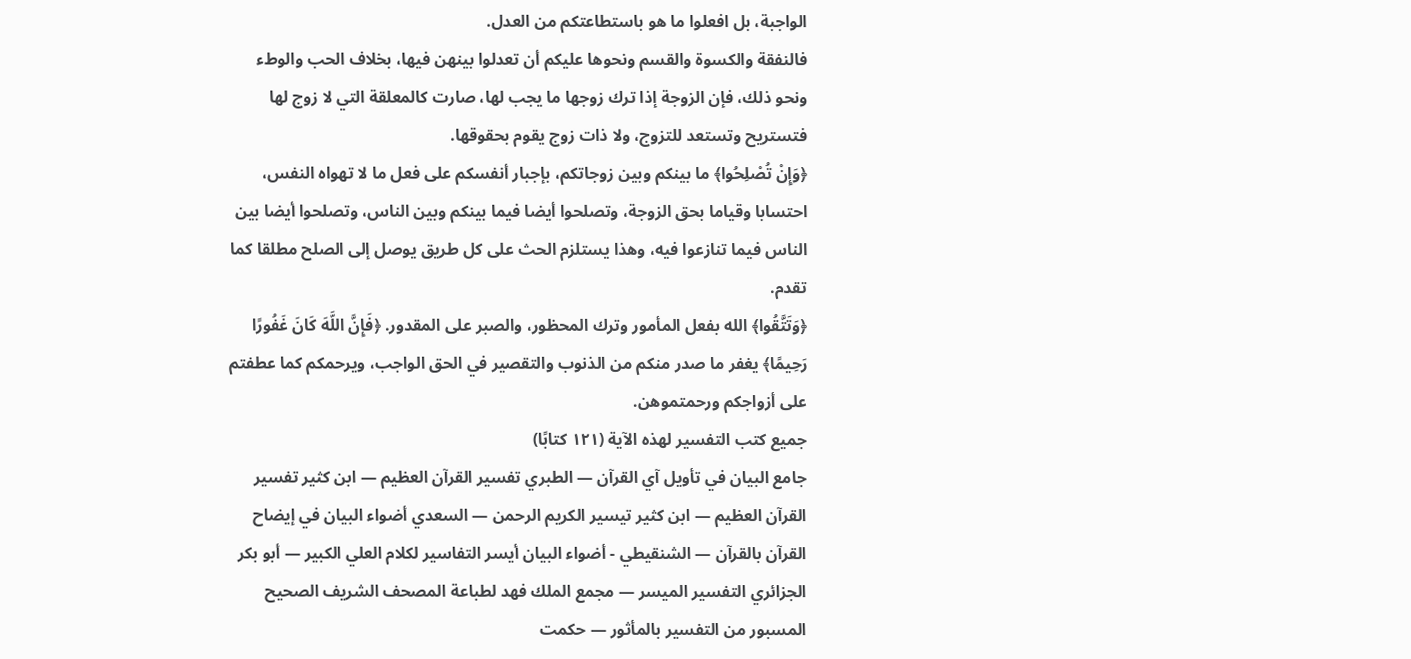الواجبة، بل افعلوا ما هو باستطاعتكم من العدل.
فالنفقة والكسوة والقسم ونحوها عليكم أن تعدلوا بينهن فيها، بخلاف الحب والوطء ونحو ذلك، فإن الزوجة إذا ترك زوجها ما يجب لها، صارت كالمعلقة التي لا زوج لها فتستريح وتستعد للتزوج، ولا ذات زوج يقوم بحقوقها.
﴿وَإِنْ تُصْلِحُوا﴾ ما بينكم وبين زوجاتكم، بإجبار أنفسكم على فعل ما لا تهواه النفس، احتسابا وقياما بحق الزوجة، وتصلحوا أيضا فيما بينكم وبين الناس، وتصلحوا أيضا بين الناس فيما تنازعوا فيه، وهذا يستلزم الحث على كل طريق يوصل إلى الصلح مطلقا كما تقدم.
﴿وَتَتَّقُوا﴾ الله بفعل المأمور وترك المحظور، والصبر على المقدور. ﴿فَإِنَّ اللَّهَ كَانَ غَفُورًا رَحِيمًا﴾ يغفر ما صدر منكم من الذنوب والتقصير في الحق الواجب، ويرحمكم كما عطفتم على أزواجكم ورحمتموهن.
جميع كتب التفسير لهذه الآية (١٢١ كتابًا)
جامع البيان في تأويل آي القرآن — الطبري تفسير القرآن العظيم — ابن كثير تفسير القرآن العظيم — ابن كثير تيسير الكريم الرحمن — السعدي أضواء البيان في إيضاح القرآن بالقرآن — الشنقيطي - أضواء البيان أيسر التفاسير لكلام العلي الكبير — أبو بكر الجزائري التفسير الميسر — مجمع الملك فهد لطباعة المصحف الشريف الصحيح المسبور من التفسير بالمأثور — حكمت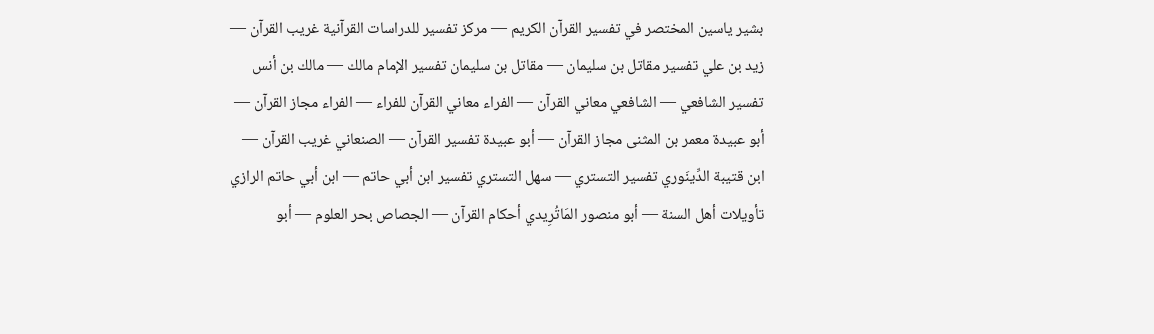بشير ياسين المختصر في تفسير القرآن الكريم — مركز تفسير للدراسات القرآنية غريب القرآن — زيد بن علي تفسير مقاتل بن سليمان — مقاتل بن سليمان تفسير الإمام مالك — مالك بن أنس تفسير الشافعي — الشافعي معاني القرآن — الفراء معاني القرآن للفراء — الفراء مجاز القرآن — أبو عبيدة معمر بن المثنى مجاز القرآن — أبو عبيدة تفسير القرآن — الصنعاني غريب القرآن — ابن قتيبة الدِّينَوري تفسير التستري — سهل التستري تفسير ابن أبي حاتم — ابن أبي حاتم الرازي تأويلات أهل السنة — أبو منصور المَاتُرِيدي أحكام القرآن — الجصاص بحر العلوم — أبو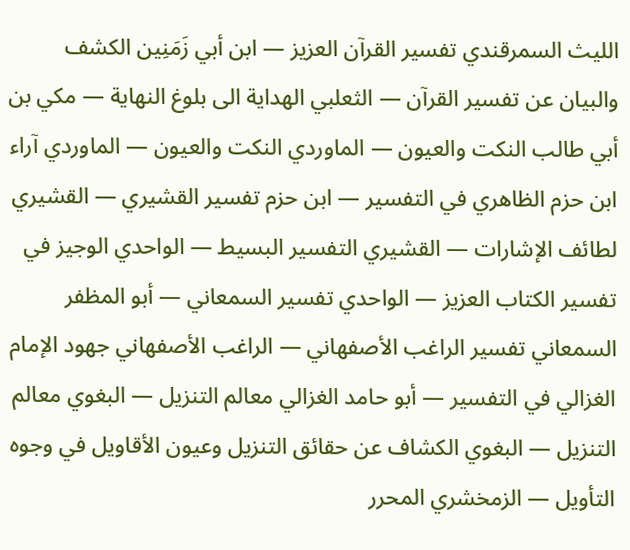الليث السمرقندي تفسير القرآن العزيز — ابن أبي زَمَنِين الكشف والبيان عن تفسير القرآن — الثعلبي الهداية الى بلوغ النهاية — مكي بن أبي طالب النكت والعيون — الماوردي النكت والعيون — الماوردي آراء ابن حزم الظاهري في التفسير — ابن حزم تفسير القشيري — القشيري لطائف الإشارات — القشيري التفسير البسيط — الواحدي الوجيز في تفسير الكتاب العزيز — الواحدي تفسير السمعاني — أبو المظفر السمعاني تفسير الراغب الأصفهاني — الراغب الأصفهاني جهود الإمام الغزالي في التفسير — أبو حامد الغزالي معالم التنزيل — البغوي معالم التنزيل — البغوي الكشاف عن حقائق التنزيل وعيون الأقاويل في وجوه التأويل — الزمخشري المحرر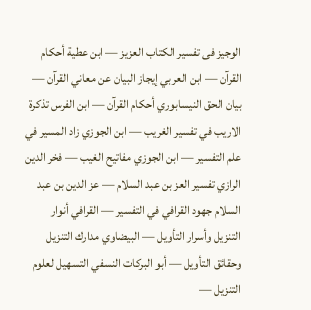الوجيز فى تفسير الكتاب العزيز — ابن عطية أحكام القرآن — ابن العربي إيجاز البيان عن معاني القرآن — بيان الحق النيسابوري أحكام القرآن — ابن الفرس تذكرة الاريب في تفسير الغريب — ابن الجوزي زاد المسير في علم التفسير — ابن الجوزي مفاتيح الغيب — فخر الدين الرازي تفسير العز بن عبد السلام — عز الدين بن عبد السلام جهود القرافي في التفسير — القرافي أنوار التنزيل وأسرار التأويل — البيضاوي مدارك التنزيل وحقائق التأويل — أبو البركات النسفي التسهيل لعلوم التنزيل —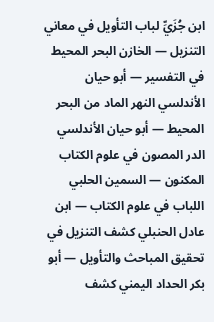ابن جُزَيِّ لباب التأويل في معاني التنزيل — الخازن البحر المحيط في التفسير — أبو حيان الأندلسي النهر الماد من البحر المحيط — أبو حيان الأندلسي الدر المصون في علوم الكتاب المكنون — السمين الحلبي اللباب في علوم الكتاب — ابن عادل الحنبلي كشف التنزيل في تحقيق المباحث والتأويل — أبو بكر الحداد اليمني كشف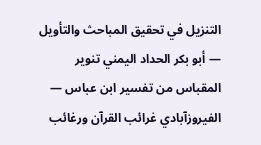التنزيل في تحقيق المباحث والتأويل — أبو بكر الحداد اليمني تنوير المقباس من تفسير ابن عباس — الفيروزآبادي غرائب القرآن ورغائب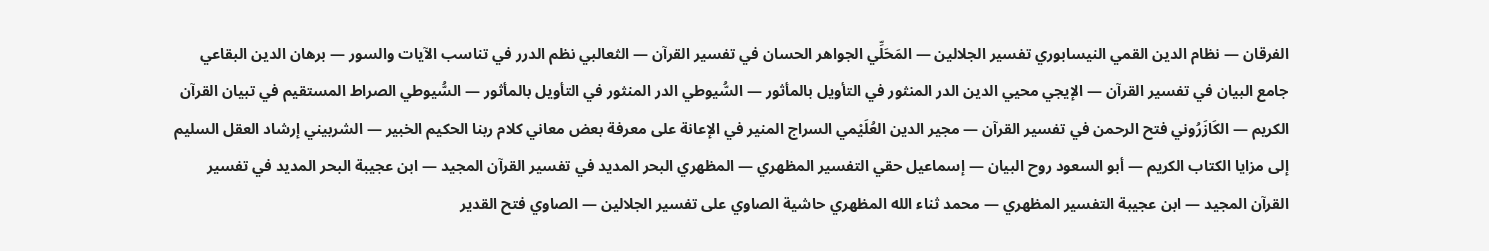الفرقان — نظام الدين القمي النيسابوري تفسير الجلالين — المَحَلِّي الجواهر الحسان في تفسير القرآن — الثعالبي نظم الدرر في تناسب الآيات والسور — برهان الدين البقاعي جامع البيان في تفسير القرآن — الإيجي محيي الدين الدر المنثور في التأويل بالمأثور — السُّيوطي الدر المنثور في التأويل بالمأثور — السُّيوطي الصراط المستقيم في تبيان القرآن الكريم — الكَازَرُوني فتح الرحمن في تفسير القرآن — مجير الدين العُلَيْمي السراج المنير في الإعانة على معرفة بعض معاني كلام ربنا الحكيم الخبير — الشربيني إرشاد العقل السليم إلى مزايا الكتاب الكريم — أبو السعود روح البيان — إسماعيل حقي التفسير المظهري — المظهري البحر المديد في تفسير القرآن المجيد — ابن عجيبة البحر المديد في تفسير القرآن المجيد — ابن عجيبة التفسير المظهري — محمد ثناء الله المظهري حاشية الصاوي على تفسير الجلالين — الصاوي فتح القدير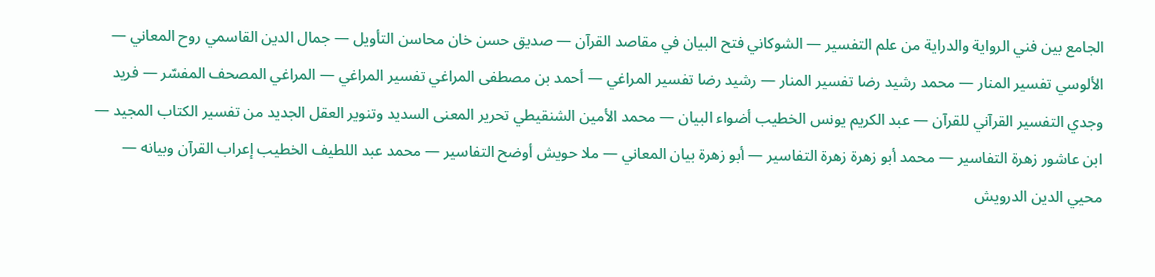الجامع بين فني الرواية والدراية من علم التفسير — الشوكاني فتح البيان في مقاصد القرآن — صديق حسن خان محاسن التأويل — جمال الدين القاسمي روح المعاني — الألوسي تفسير المنار — محمد رشيد رضا تفسير المنار — رشيد رضا تفسير المراغي — أحمد بن مصطفى المراغي تفسير المراغي — المراغي المصحف المفسّر — فريد وجدي التفسير القرآني للقرآن — عبد الكريم يونس الخطيب أضواء البيان — محمد الأمين الشنقيطي تحرير المعنى السديد وتنوير العقل الجديد من تفسير الكتاب المجيد — ابن عاشور زهرة التفاسير — محمد أبو زهرة زهرة التفاسير — أبو زهرة بيان المعاني — ملا حويش أوضح التفاسير — محمد عبد اللطيف الخطيب إعراب القرآن وبيانه — محيي الدين الدرويش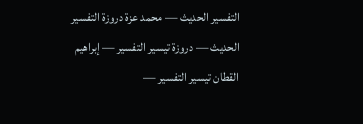التفسير الحديث — محمد عزة دروزة التفسير الحديث — دروزة تيسير التفسير — إبراهيم القطان تيسير التفسير —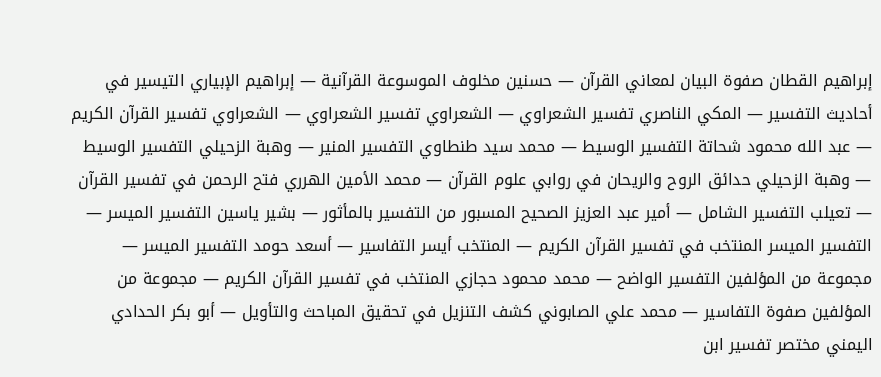إبراهيم القطان صفوة البيان لمعاني القرآن — حسنين مخلوف الموسوعة القرآنية — إبراهيم الإبياري التيسير في أحاديث التفسير — المكي الناصري تفسير الشعراوي — الشعراوي تفسير الشعراوي — الشعراوي تفسير القرآن الكريم — عبد الله محمود شحاتة التفسير الوسيط — محمد سيد طنطاوي التفسير المنير — وهبة الزحيلي التفسير الوسيط — وهبة الزحيلي حدائق الروح والريحان في روابي علوم القرآن — محمد الأمين الهرري فتح الرحمن في تفسير القرآن — تعيلب التفسير الشامل — أمير عبد العزيز الصحيح المسبور من التفسير بالمأثور — بشير ياسين التفسير الميسر — التفسير الميسر المنتخب في تفسير القرآن الكريم — المنتخب أيسر التفاسير — أسعد حومد التفسير الميسر — مجموعة من المؤلفين التفسير الواضح — محمد محمود حجازي المنتخب في تفسير القرآن الكريم — مجموعة من المؤلفين صفوة التفاسير — محمد علي الصابوني كشف التنزيل في تحقيق المباحث والتأويل — أبو بكر الحدادي اليمني مختصر تفسير ابن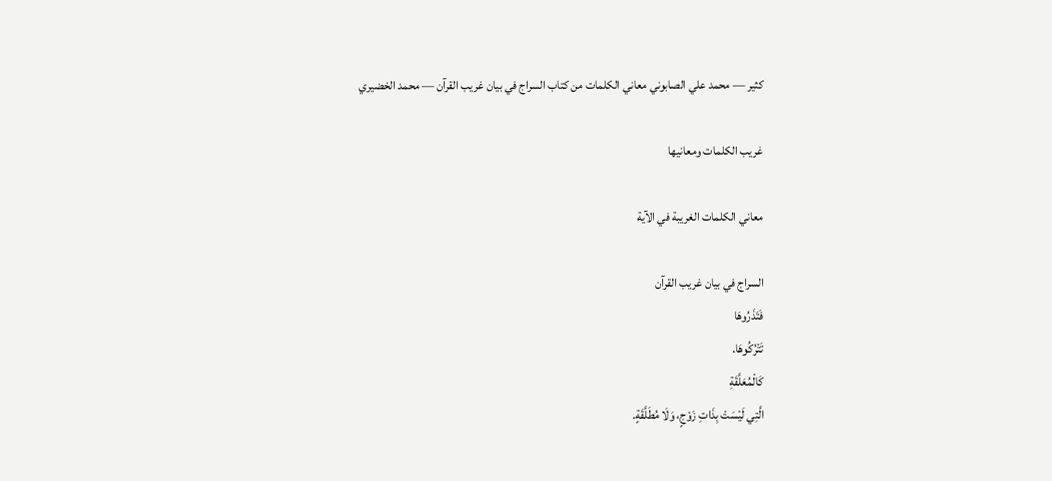كثير — محمد علي الصابوني معاني الكلمات من كتاب السراج في بيان غريب القرآن — محمد الخضيري

غريب الكلمات ومعانيها

معاني الكلمات الغريبة في الآية

السراج في بيان غريب القرآن
فَتَذَرُوهَا
تَتْرُكُوهَا.
كَالْمُعَلَّقَةِ
الَّتِي لَيْسَتْ بِذَاتِ زَوْجٍ، وَلَا مُطَلَّقَةٍ.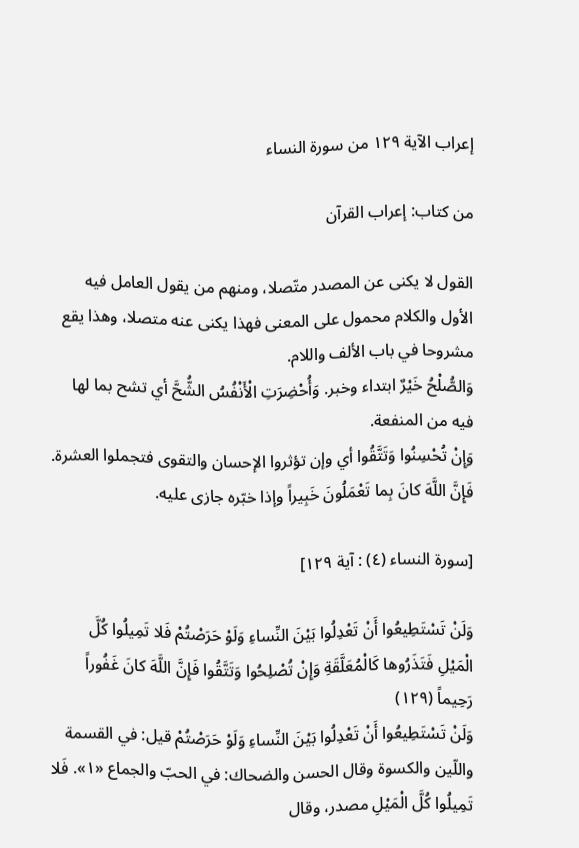إعراب الآية ١٢٩ من سورة النساء

من كتاب: إعراب القرآن

القول لا يكنى عن المصدر متّصلا، ومنهم من يقول العامل فيه الأول والكلام محمول على المعنى فهذا يكنى عنه متصلا، وهذا يقع مشروحا في باب الألف واللام.
وَالصُّلْحُ خَيْرٌ ابتداء وخبر. وَأُحْضِرَتِ الْأَنْفُسُ الشُّحَّ أي تشح بما لها فيه من المنفعة.
وَإِنْ تُحْسِنُوا وَتَتَّقُوا أي وإن تؤثروا الإحسان والتقوى فتجملوا العشرة. فَإِنَّ اللَّهَ كانَ بِما تَعْمَلُونَ خَبِيراً وإذا خبّره جازى عليه.

[سورة النساء (٤) : آية ١٢٩]

وَلَنْ تَسْتَطِيعُوا أَنْ تَعْدِلُوا بَيْنَ النِّساءِ وَلَوْ حَرَصْتُمْ فَلا تَمِيلُوا كُلَّ الْمَيْلِ فَتَذَرُوها كَالْمُعَلَّقَةِ وَإِنْ تُصْلِحُوا وَتَتَّقُوا فَإِنَّ اللَّهَ كانَ غَفُوراً رَحِيماً (١٢٩)
وَلَنْ تَسْتَطِيعُوا أَنْ تَعْدِلُوا بَيْنَ النِّساءِ وَلَوْ حَرَصْتُمْ قيل: في القسمة واللّين والكسوة وقال الحسن والضحاك: في الحبّ والجماع «١». فَلا تَمِيلُوا كُلَّ الْمَيْلِ مصدر، وقال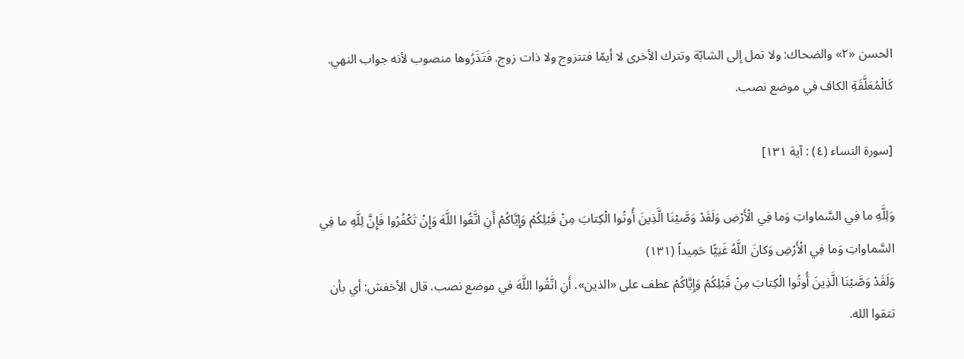الحسن «٢» والضحاك: ولا تمل إلى الشابّة وتترك الأخرى لا أيمّا فتتزوج ولا ذات زوج. فَتَذَرُوها منصوب لأنه جواب النهي. كَالْمُعَلَّقَةِ الكاف في موضع نصب.

[سورة النساء (٤) : آية ١٣١]

وَلِلَّهِ ما فِي السَّماواتِ وَما فِي الْأَرْضِ وَلَقَدْ وَصَّيْنَا الَّذِينَ أُوتُوا الْكِتابَ مِنْ قَبْلِكُمْ وَإِيَّاكُمْ أَنِ اتَّقُوا اللَّهَ وَإِنْ تَكْفُرُوا فَإِنَّ لِلَّهِ ما فِي السَّماواتِ وَما فِي الْأَرْضِ وَكانَ اللَّهُ غَنِيًّا حَمِيداً (١٣١)
وَلَقَدْ وَصَّيْنَا الَّذِينَ أُوتُوا الْكِتابَ مِنْ قَبْلِكُمْ وَإِيَّاكُمْ عطف على «الذين». أَنِ اتَّقُوا اللَّهَ في موضع نصب. قال الأخفش: أي بأن تتقوا الله.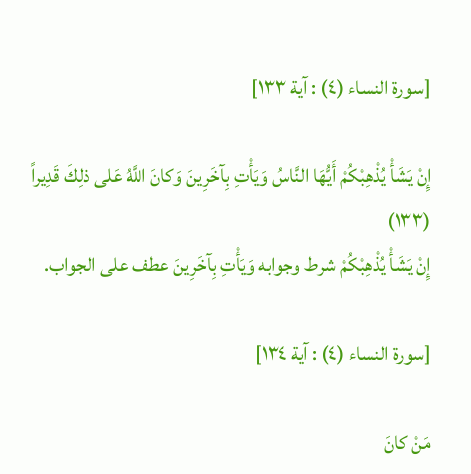[سورة النساء (٤) : آية ١٣٣]

إِنْ يَشَأْ يُذْهِبْكُمْ أَيُّهَا النَّاسُ وَيَأْتِ بِآخَرِينَ وَكانَ اللَّهُ عَلى ذلِكَ قَدِيراً (١٣٣)
إِنْ يَشَأْ يُذْهِبْكُمْ شرط وجوابه وَيَأْتِ بِآخَرِينَ عطف على الجواب.

[سورة النساء (٤) : آية ١٣٤]

مَنْ كانَ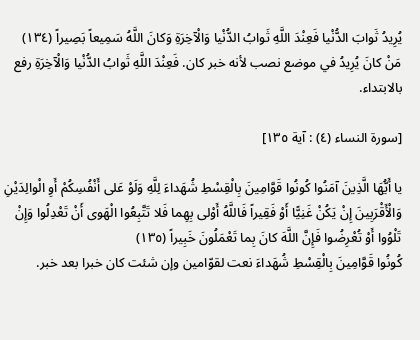يُرِيدُ ثَوابَ الدُّنْيا فَعِنْدَ اللَّهِ ثَوابُ الدُّنْيا وَالْآخِرَةِ وَكانَ اللَّهُ سَمِيعاً بَصِيراً (١٣٤)
مَنْ كانَ يُرِيدُ في موضع نصب لأنه خبر كان. فَعِنْدَ اللَّهِ ثَوابُ الدُّنْيا وَالْآخِرَةِ رفع بالابتداء.

[سورة النساء (٤) : آية ١٣٥]

يا أَيُّهَا الَّذِينَ آمَنُوا كُونُوا قَوَّامِينَ بِالْقِسْطِ شُهَداءَ لِلَّهِ وَلَوْ عَلى أَنْفُسِكُمْ أَوِ الْوالِدَيْنِ وَالْأَقْرَبِينَ إِنْ يَكُنْ غَنِيًّا أَوْ فَقِيراً فَاللَّهُ أَوْلى بِهِما فَلا تَتَّبِعُوا الْهَوى أَنْ تَعْدِلُوا وَإِنْ تَلْوُوا أَوْ تُعْرِضُوا فَإِنَّ اللَّهَ كانَ بِما تَعْمَلُونَ خَبِيراً (١٣٥)
كُونُوا قَوَّامِينَ بِالْقِسْطِ شُهَداءَ نعت لقوّامين وإن شئت كان خبرا بعد خبر.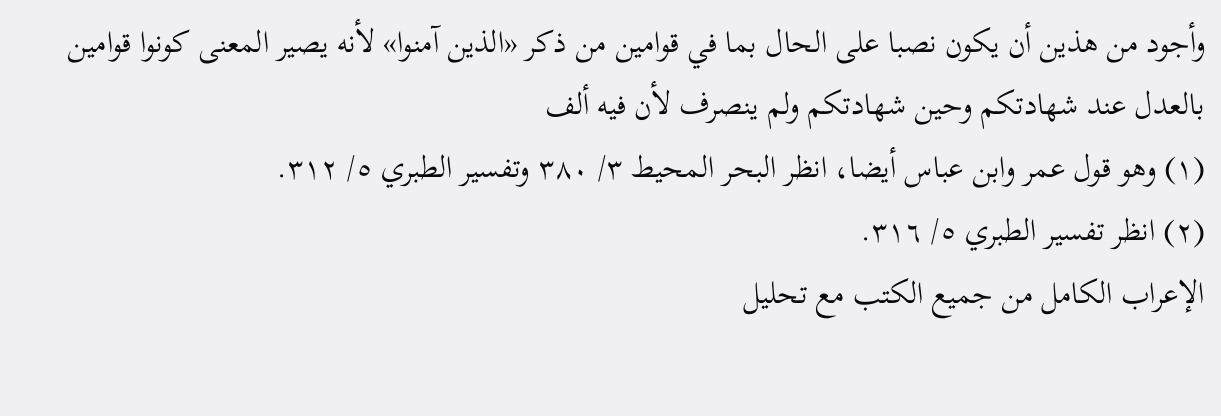وأجود من هذين أن يكون نصبا على الحال بما في قوامين من ذكر «الذين آمنوا» لأنه يصير المعنى كونوا قوامين بالعدل عند شهادتكم وحين شهادتكم ولم ينصرف لأن فيه ألف
(١) وهو قول عمر وابن عباس أيضا، انظر البحر المحيط ٣/ ٣٨٠ وتفسير الطبري ٥/ ٣١٢.
(٢) انظر تفسير الطبري ٥/ ٣١٦.
الإعراب الكامل من جميع الكتب مع تحليل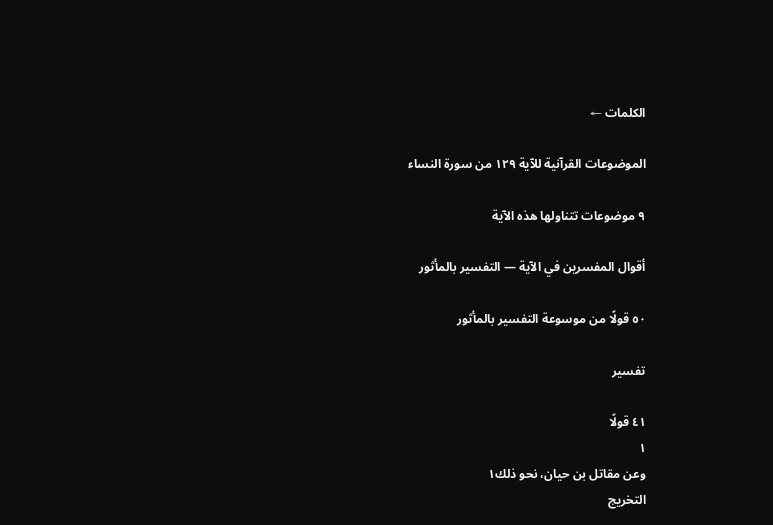الكلمات ←

الموضوعات القرآنية للآية ١٢٩ من سورة النساء

٩ موضوعات تتناولها هذه الآية

أقوال المفسرين في الآية — التفسير بالمأثور

٥٠ قولًا من موسوعة التفسير بالمأثور

تفسير

٤١ قولًا
١
وعن مقاتل بن حيان، نحو ذلك١
التخريج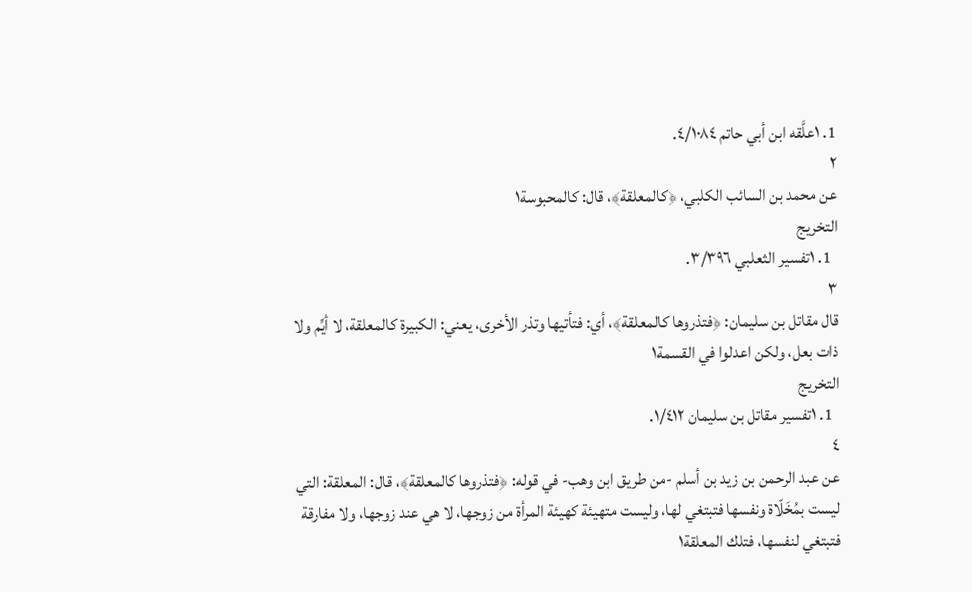1. ١علَّقه ابن أبي حاتم ٤/١٠٨٤.
٢
عن محمد بن السائب الكلبي، ﴿كالمعلقة﴾، قال: كالمحبوسة١
التخريج
  1. ١تفسير الثعلبي ٣/٣٩٦.
٣
قال مقاتل بن سليمان: ﴿فتذروها كالمعلقة﴾، أي: فتأتيها وتذر الأخرى، يعني: الكبيرة كالمعلقة، لا أيِّم ولا ذات بعل، ولكن اعدلوا في القسمة١
التخريج
  1. ١تفسير مقاتل بن سليمان ١/٤١٢.
٤
عن عبد الرحمن بن زيد بن أسلم -من طريق ابن وهب- في قوله: ﴿فتذروها كالمعلقة﴾، قال: المعلقة: التي ليست بمُخَلّاة ونفسها فتبتغي لها، وليست متهيئة كهيئة المرأة من زوجها، لا هي عند زوجها، ولا مفارقة فتبتغي لنفسها، فتلك المعلقة١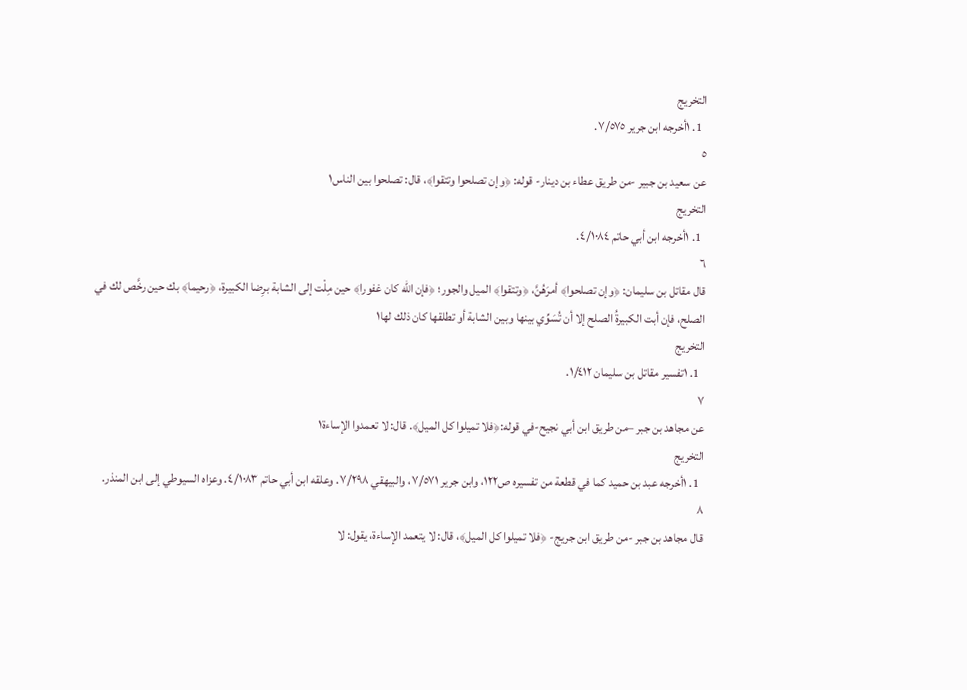التخريج
  1. ١أخرجه ابن جرير ٧/٥٧٥.
٥
عن سعيد بن جبير -من طريق عطاء بن دينار- قوله: ﴿وإن تصلحوا وتتقوا﴾، قال: تصلحوا بين الناس١
التخريج
  1. ١أخرجه ابن أبي حاتم ٤/١٠٨٤.
٦
قال مقاتل بن سليمان: ﴿وإن تصلحوا﴾ أمرَهُنَّ، ﴿وتتقوا﴾ الميل والجور؛ ﴿فإن الله كان غفورا﴾ حين مِلْت إلى الشابة برِضا الكبيرة، ﴿رحيما﴾ بك حين رخَّص لك في الصلح، فإن أبت الكبيرةُ الصلح إلا أن تُسَوِّي بينها وبين الشابة أو تطلقها كان ذلك لها١
التخريج
  1. ١تفسير مقاتل بن سليمان ١/٤١٢.
٧
عن مجاهد بن جبر –من طريق ابن أبي نجيح-في قوله:﴿فلا تميلوا كل الميل﴾. قال: لا تعمدوا الإساءة١
التخريج
  1. ١أخرجه عبد بن حميد كما في قطعة من تفسيره ص١٢٢، وابن جرير ٧/٥٧١، والبيهقي ٧/٢٩٨. وعلقه ابن أبي حاتم ٤/١٠٨٣. وعزاه السيوطي إلى ابن المنذر.
٨
قال مجاهد بن جبر -من طريق ابن جريج- ﴿فلا تميلوا كل الميل﴾، قال: لا يتعمد الإساءة، يقول: لا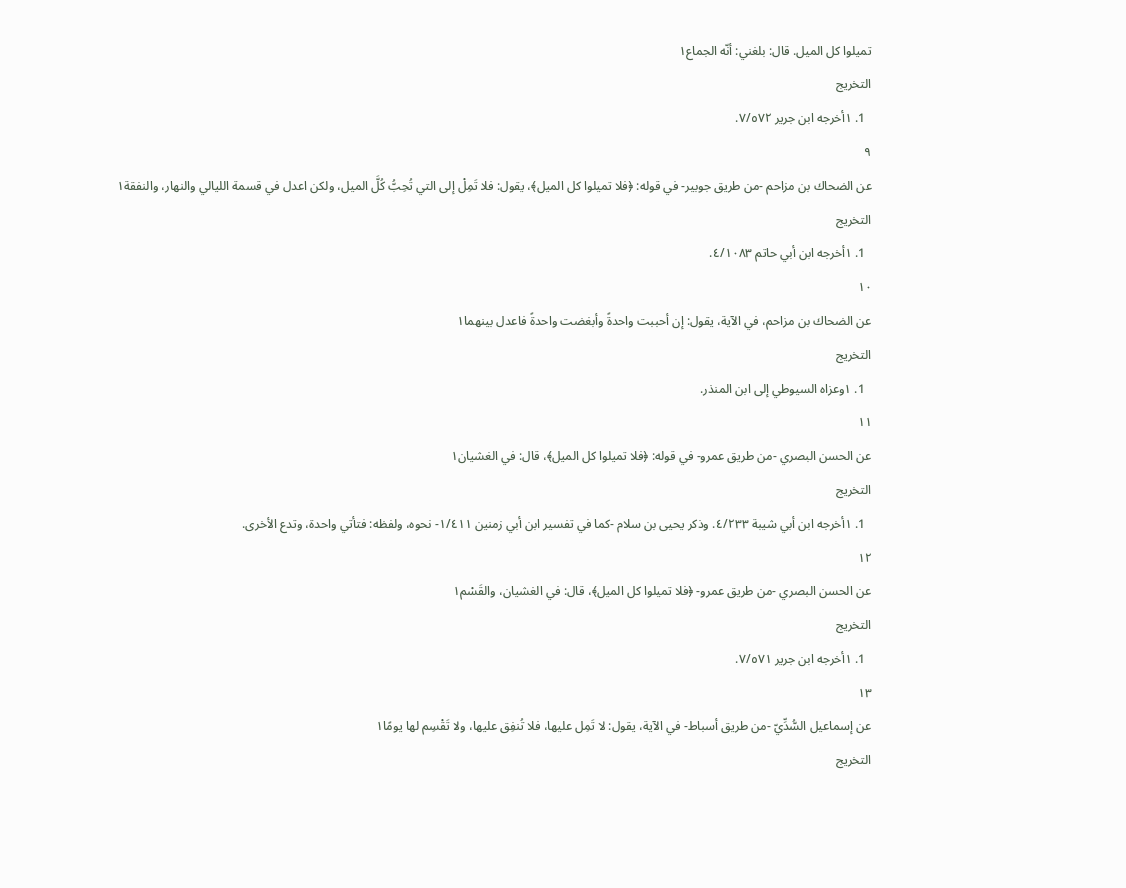تميلوا كل الميل. قال: بلغني: أنّه الجماع١
التخريج
  1. ١أخرجه ابن جرير ٧/٥٧٢.
٩
عن الضحاك بن مزاحم -من طريق جوبير- في قوله: ﴿فلا تميلوا كل الميل﴾، يقول: فلا تَمِلْ إلى التي تُحِبُّ كُلَّ الميل، ولكن اعدل في قسمة الليالي والنهار، والنفقة١
التخريج
  1. ١أخرجه ابن أبي حاتم ٤/١٠٨٣.
١٠
عن الضحاك بن مزاحم، في الآية، يقول: إن أحببت واحدةً وأبغضت واحدةً فاعدل بينهما١
التخريج
  1. ١وعزاه السيوطي إلى ابن المنذر.
١١
عن الحسن البصري -من طريق عمرو- في قوله: ﴿فلا تميلوا كل الميل﴾، قال: في الغشيان١
التخريج
  1. ١أخرجه ابن أبي شيبة ٤/٢٣٣. وذكر يحيى بن سلام -كما في تفسير ابن أبي زمنين ١/٤١١- نحوه، ولفظه: فتأتي واحدة، وتدع الأخرى.
١٢
عن الحسن البصري -من طريق عمرو- ﴿فلا تميلوا كل الميل﴾، قال: في الغشيان، والقَسْم١
التخريج
  1. ١أخرجه ابن جرير ٧/٥٧١.
١٣
عن إسماعيل السُّدِّيّ -من طريق أسباط- في الآية، يقول: لا تَمِل عليها، فلا تُنفِق عليها، ولا تَقْسِم لها يومًا١
التخريج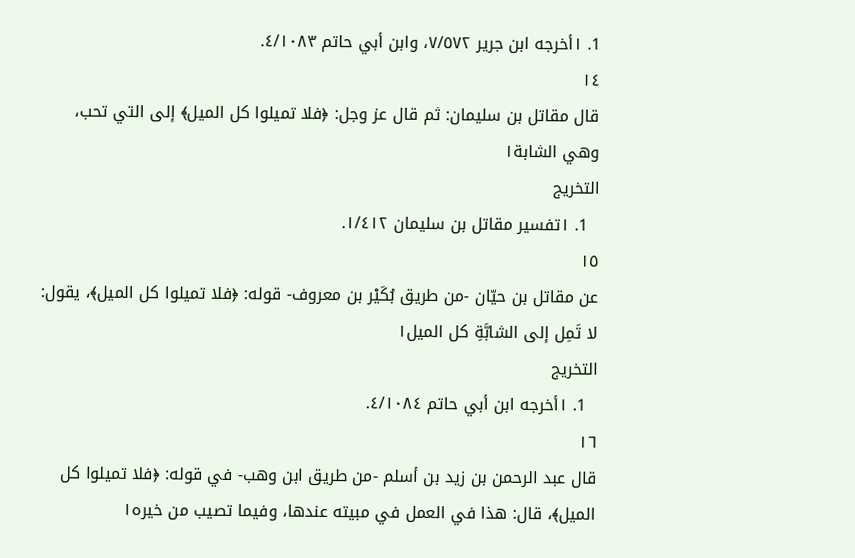1. ١أخرجه ابن جرير ٧/٥٧٢، وابن أبي حاتم ٤/١٠٨٣.
١٤
قال مقاتل بن سليمان: ثم قال عز وجل: ﴿فلا تميلوا كل الميل﴾ إلى التي تحب، وهي الشابة١
التخريج
  1. ١تفسير مقاتل بن سليمان ١/٤١٢.
١٥
عن مقاتل بن حيّان -من طريق بُكَيْر بن معروف- قوله: ﴿فلا تميلوا كل الميل﴾، يقول: لا تَمِل إلى الشابَّةِ كل الميل١
التخريج
  1. ١أخرجه ابن أبي حاتم ٤/١٠٨٤.
١٦
قال عبد الرحمن بن زيد بن أسلم -من طريق ابن وهب- في قوله: ﴿فلا تميلوا كل الميل﴾، قال: هذا في العمل في مبيته عندها، وفيما تصيب من خيره١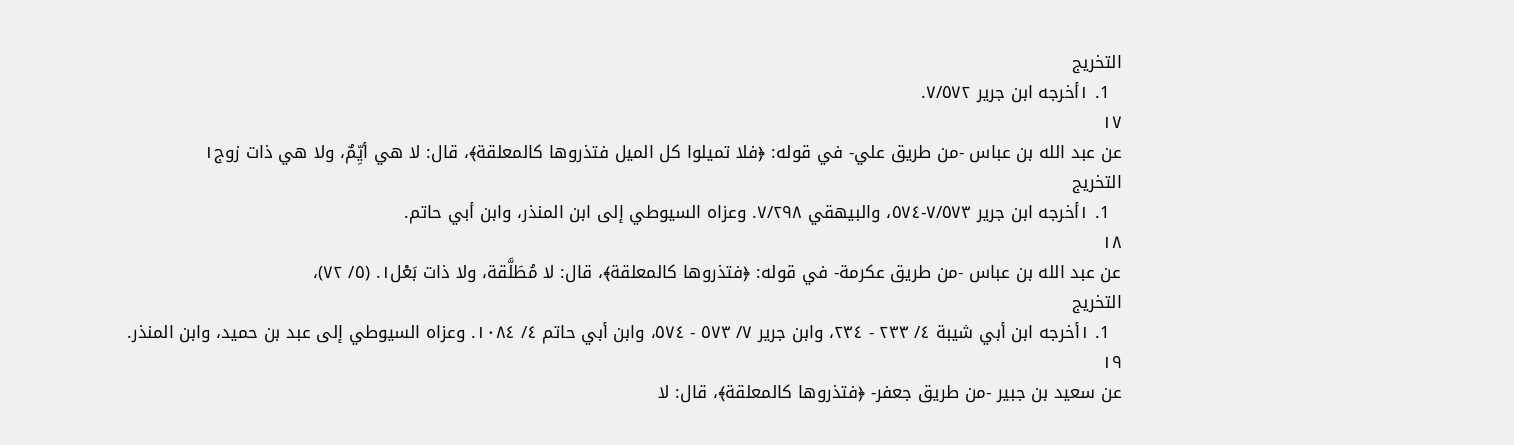التخريج
  1. ١أخرجه ابن جرير ٧/٥٧٢.
١٧
عن عبد الله بن عباس -من طريق علي- في قوله: ﴿فلا تميلوا كل الميل فتذروها كالمعلقة﴾، قال: لا هي أيِّمٌ، ولا هي ذات زوج١
التخريج
  1. ١أخرجه ابن جرير ٧/٥٧٣-٥٧٤، والبيهقي ٧/٢٩٨. وعزاه السيوطي إلى ابن المنذر، وابن أبي حاتم.
١٨
عن عبد الله بن عباس -من طريق عكرمة- في قوله: ﴿فتذروها كالمعلقة﴾، قال: لا مُطَلَّقة، ولا ذات بَعْل١. (٥/ ٧٢)،
التخريج
  1. ١أخرجه ابن أبي شيبة ٤/ ٢٣٣ - ٢٣٤، وابن جرير ٧/ ٥٧٣ - ٥٧٤، وابن أبي حاتم ٤/ ١٠٨٤. وعزاه السيوطي إلى عبد بن حميد، وابن المنذر.
١٩
عن سعيد بن جبير -من طريق جعفر- ﴿فتذروها كالمعلقة﴾، قال: لا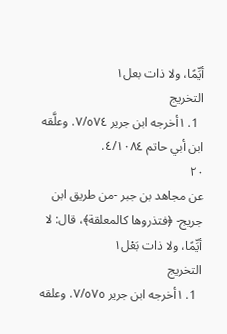أيِّمًا، ولا ذات بعل١
التخريج
  1. ١أخرجه ابن جرير ٧/٥٧٤. وعلَّقه ابن أبي حاتم ٤/١٠٨٤.
٢٠
عن مجاهد بن جبر -من طريق ابن جريج- ﴿فتذروها كالمعلقة﴾، قال: لا أيِّمًا، ولا ذات بَعْل١
التخريج
  1. ١أخرجه ابن جرير ٧/٥٧٥. وعلقه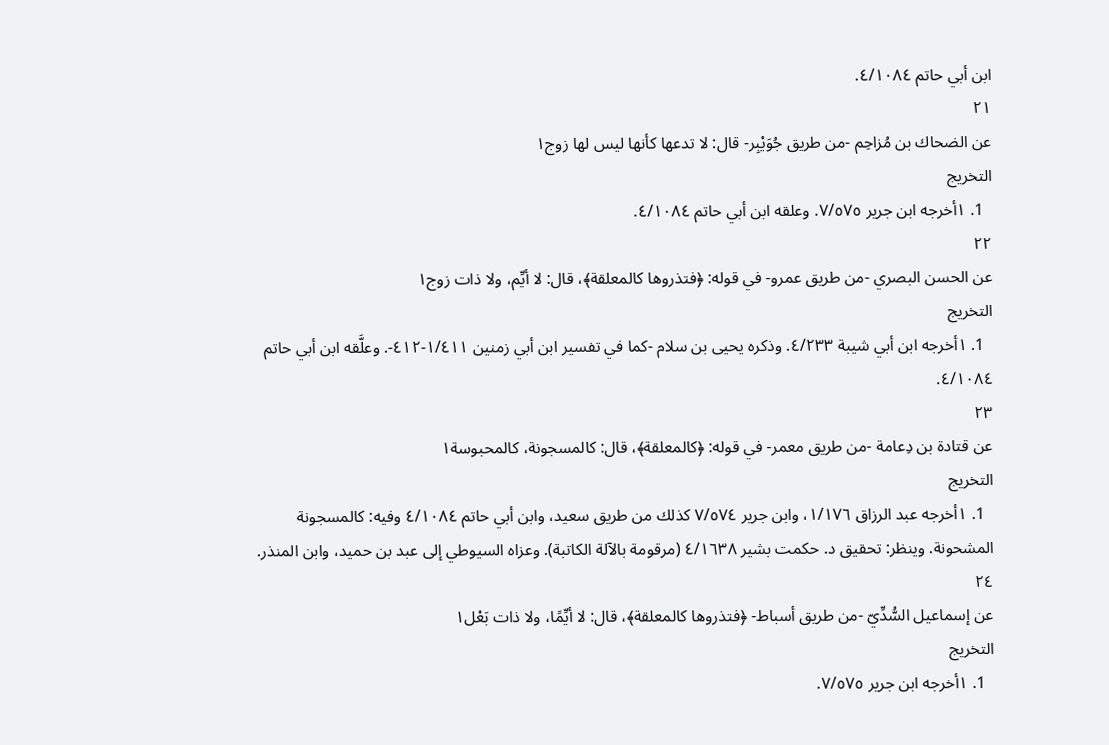ابن أبي حاتم ٤/١٠٨٤.
٢١
عن الضحاك بن مُزاحِم -من طريق جُوَيْبِر- قال: لا تدعها كأنها ليس لها زوج١
التخريج
  1. ١أخرجه ابن جرير ٧/٥٧٥. وعلقه ابن أبي حاتم ٤/١٠٨٤.
٢٢
عن الحسن البصري -من طريق عمرو- في قوله: ﴿فتذروها كالمعلقة﴾، قال: لا أيِّم، ولا ذات زوج١
التخريج
  1. ١أخرجه ابن أبي شيبة ٤/٢٣٣. وذكره يحيى بن سلام -كما في تفسير ابن أبي زمنين ١/٤١١-٤١٢-. وعلَّقه ابن أبي حاتم ٤/١٠٨٤.
٢٣
عن قتادة بن دِعامة -من طريق معمر- في قوله: ﴿كالمعلقة﴾، قال: كالمسجونة، كالمحبوسة١
التخريج
  1. ١أخرجه عبد الرزاق ١/١٧٦، وابن جرير ٧/٥٧٤ كذلك من طريق سعيد، وابن أبي حاتم ٤/١٠٨٤ وفيه: كالمسجونة المشحونة. وينظر: تحقيق د. حكمت بشير ٤/١٦٣٨ (مرقومة بالآلة الكاتبة). وعزاه السيوطي إلى عبد بن حميد، وابن المنذر.
٢٤
عن إسماعيل السُّدِّيّ -من طريق أسباط- ﴿فتذروها كالمعلقة﴾، قال: لا أيِّمًا، ولا ذات بَعْل١
التخريج
  1. ١أخرجه ابن جرير ٧/٥٧٥.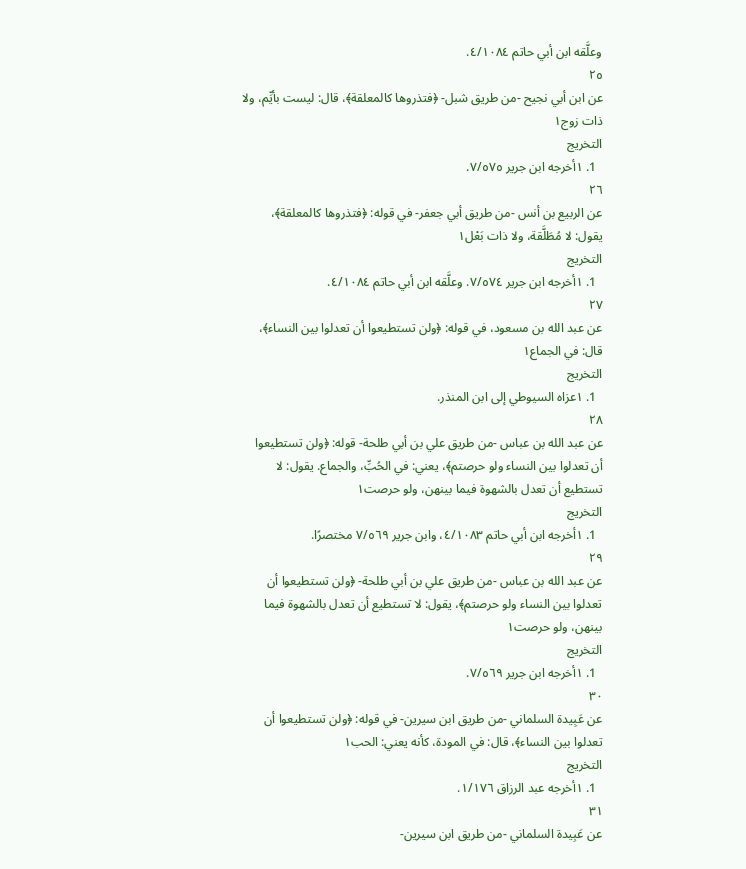وعلَّقه ابن أبي حاتم ٤/١٠٨٤.
٢٥
عن ابن أبي نجيح -من طريق شبل- ﴿فتذروها كالمعلقة﴾، قال: ليست بأيِّم، ولا ذات زوج١
التخريج
  1. ١أخرجه ابن جرير ٧/٥٧٥.
٢٦
عن الربيع بن أنس -من طريق أبي جعفر- في قوله: ﴿فتذروها كالمعلقة﴾، يقول: لا مُطَلَّقة، ولا ذات بَعْل١
التخريج
  1. ١أخرجه ابن جرير ٧/٥٧٤. وعلَّقه ابن أبي حاتم ٤/١٠٨٤.
٢٧
عن عبد الله بن مسعود، في قوله: ﴿ولن تستطيعوا أن تعدلوا بين النساء﴾، قال: في الجماع١
التخريج
  1. ١عزاه السيوطي إلى ابن المنذر.
٢٨
عن عبد الله بن عباس -من طريق علي بن أبي طلحة- قوله: ﴿ولن تستطيعوا أن تعدلوا بين النساء ولو حرصتم﴾، يعني: في الحُبِّ، والجماع. يقول: لا تستطيع أن تعدل بالشهوة فيما بينهن، ولو حرصت١
التخريج
  1. ١أخرجه ابن أبي حاتم ٤/١٠٨٣، وابن جرير ٧/٥٦٩ مختصرًا.
٢٩
عن عبد الله بن عباس -من طريق علي بن أبي طلحة- ﴿ولن تستطيعوا أن تعدلوا بين النساء ولو حرصتم﴾، يقول: لا تستطيع أن تعدل بالشهوة فيما بينهن، ولو حرصت١
التخريج
  1. ١أخرجه ابن جرير ٧/٥٦٩.
٣٠
عن عَبِيدة السلماني -من طريق ابن سيرين- في قوله: ﴿ولن تستطيعوا أن تعدلوا بين النساء﴾، قال: في المودة، كأنه يعني: الحب١
التخريج
  1. ١أخرجه عبد الرزاق ١/١٧٦.
٣١
عن عَبِيدة السلماني -من طريق ابن سيرين-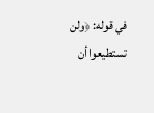في قوله: ﴿ولن تستطيعوا أن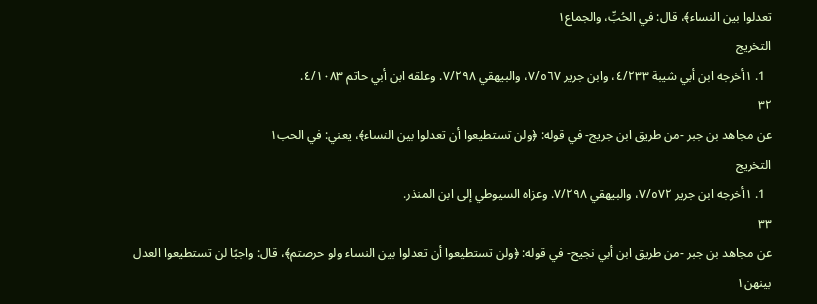تعدلوا بين النساء﴾، قال: في الحُبِّ، والجماع١
التخريج
  1. ١أخرجه ابن أبي شيبة ٤/٢٣٣، وابن جرير ٧/٥٦٧، والبيهقي ٧/٢٩٨. وعلقه ابن أبي حاتم ٤/١٠٨٣.
٣٢
عن مجاهد بن جبر -من طريق ابن جريج- في قوله: ﴿ولن تستطيعوا أن تعدلوا بين النساء﴾، يعني: في الحب١
التخريج
  1. ١أخرجه ابن جرير ٧/٥٧٢، والبيهقي ٧/٢٩٨. وعزاه السيوطي إلى ابن المنذر.
٣٣
عن مجاهد بن جبر -من طريق ابن أبي نجيح- في قوله: ﴿ولن تستطيعوا أن تعدلوا بين النساء ولو حرصتم﴾، قال: واجبًا لن تستطيعوا العدل بينهن١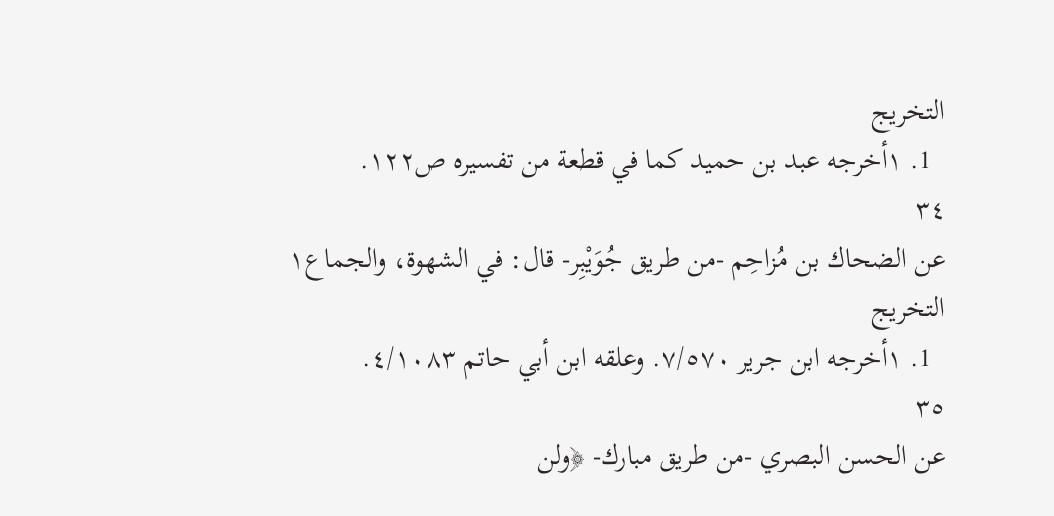التخريج
  1. ١أخرجه عبد بن حميد كما في قطعة من تفسيره ص١٢٢.
٣٤
عن الضحاك بن مُزاحِم -من طريق جُوَيْبِر- قال: في الشهوة، والجماع١
التخريج
  1. ١أخرجه ابن جرير ٧/٥٧٠. وعلقه ابن أبي حاتم ٤/١٠٨٣.
٣٥
عن الحسن البصري -من طريق مبارك- ﴿ولن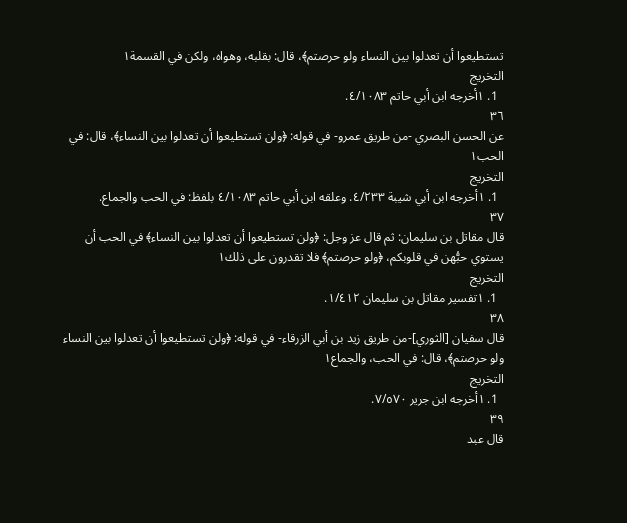تستطيعوا أن تعدلوا بين النساء ولو حرصتم﴾، قال: بقلبه، وهواه، ولكن في القسمة١
التخريج
  1. ١أخرجه ابن أبي حاتم ٤/١٠٨٣.
٣٦
عن الحسن البصري -من طريق عمرو- في قوله: ﴿ولن تستطيعوا أن تعدلوا بين النساء﴾، قال: في الحب١
التخريج
  1. ١أخرجه ابن أبي شيبة ٤/٢٣٣. وعلقه ابن أبي حاتم ٤/١٠٨٣ بلفظ: في الحب والجماع.
٣٧
قال مقاتل بن سليمان: ثم قال عز وجل: ﴿ولن تستطيعوا أن تعدلوا بين النساء﴾ في الحب أن يستوي حبُّهن في قلوبكم، ﴿ولو حرصتم﴾ فلا تقدرون على ذلك١
التخريج
  1. ١تفسير مقاتل بن سليمان ١/٤١٢.
٣٨
قال سفيان [الثوري]-من طريق زيد بن أبي الزرقاء- في قوله: ﴿ولن تستطيعوا أن تعدلوا بين النساء ولو حرصتم﴾، قال: في الحب، والجماع١
التخريج
  1. ١أخرجه ابن جرير ٧/٥٧٠.
٣٩
قال عبد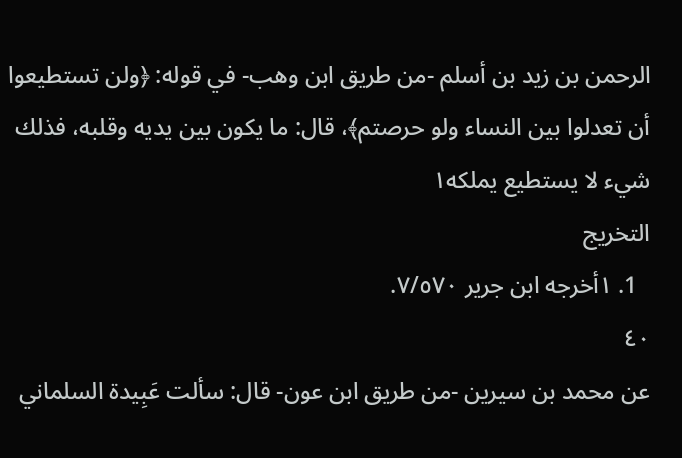الرحمن بن زيد بن أسلم -من طريق ابن وهب- في قوله: ﴿ولن تستطيعوا أن تعدلوا بين النساء ولو حرصتم﴾، قال: ما يكون بين يديه وقلبه، فذلك شيء لا يستطيع يملكه١
التخريج
  1. ١أخرجه ابن جرير ٧/٥٧٠.
٤٠
عن محمد بن سيرين -من طريق ابن عون- قال: سألت عَبِيدة السلماني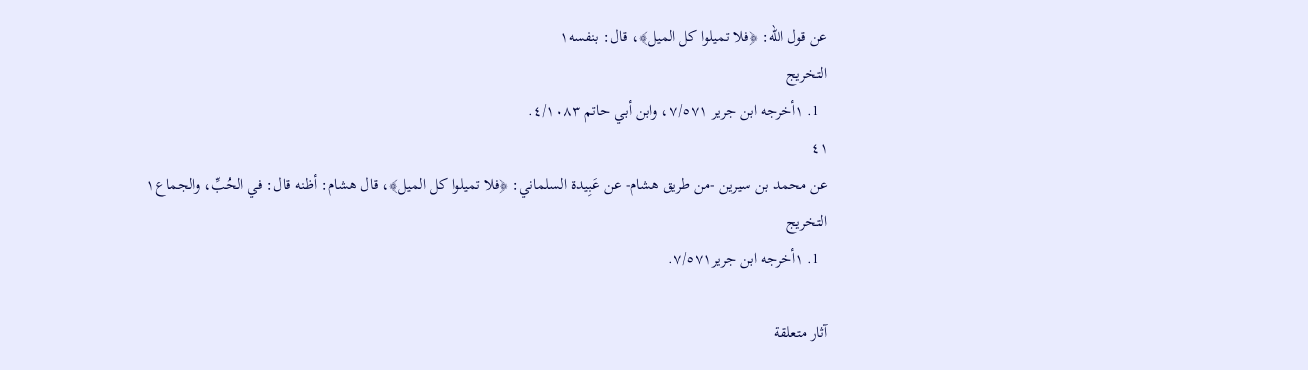عن قول الله: ﴿فلا تميلوا كل الميل﴾، قال: بنفسه١
التخريج
  1. ١أخرجه ابن جرير ٧/٥٧١، وابن أبي حاتم ٤/١٠٨٣.
٤١
عن محمد بن سيرين -من طريق هشام- عن عَبِيدة السلماني: ﴿فلا تميلوا كل الميل﴾، قال هشام: أظنه قال: في الحُبِّ، والجماع١
التخريج
  1. ١أخرجه ابن جرير٧/٥٧١.

آثار متعلقة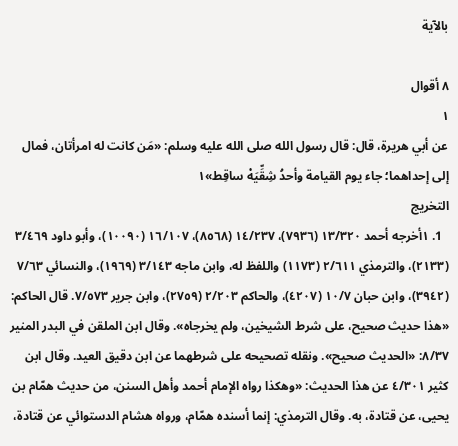بالآية

٨ أقوال
١
عن أبي هريرة، قال: قال رسول الله صلى الله عليه وسلم: «مَن كانت له امرأتان، فمال إلى إحداهما؛ جاء يوم القيامة وأحدُ شِقِّيَهْ ساقِط»١
التخريج
  1. ١أخرجه أحمد ١٣/٣٢٠ (٧٩٣٦)، ١٤/٢٣٧ (٨٥٦٨)، ١٦/١٠٧ (١٠٠٩٠)، وأبو داود ٣/٤٦٩ (٢١٣٣)، والترمذي ٢/٦١١ (١١٧٣) واللفظ له، وابن ماجه ٣/١٤٣ (١٩٦٩)، والنسائي ٧/٦٣ (٣٩٤٢)، وابن حبان ١٠/٧ (٤٢٠٧)، والحاكم ٢/٢٠٣ (٢٧٥٩)، وابن جرير ٧/٥٧٣. قال الحاكم: «هذا حديث صحيح، على شرط الشيخين، ولم يخرجاه». وقال ابن الملقن في البدر المنير ٨/٣٧: «الحديث صحيح». ونقله تصحيحه على شرطهما عن ابن دقيق العيد. وقال ابن كثير ٤/٣٠١ عن هذا الحديث: «وهكذا رواه الإمام أحمد وأهل السنن، من حديث همّام بن يحيى، عن قتادة، به. وقال الترمذي: إنما أسنده همّام، ورواه هشام الدستوائي عن قتادة،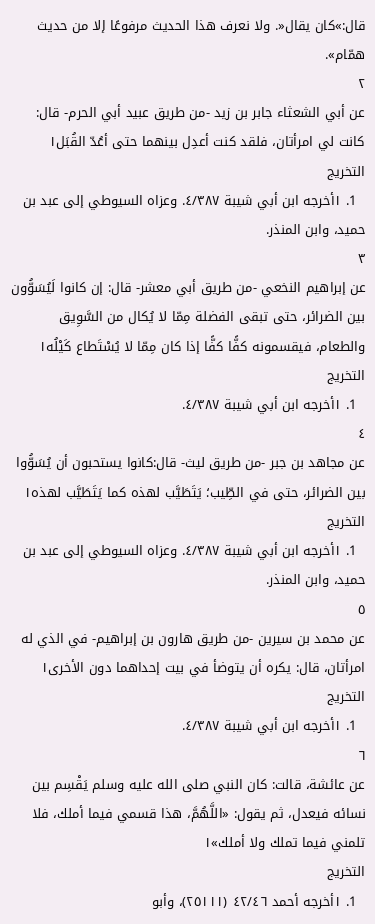قال:»كان يقال«. ولا نعرف هذا الحديث مرفوعًا إلا من حديث همّام».
٢
عن أبي الشعثاء جابر بن زيد -من طريق عبيد أبي الحرم- قال: كانت لي امرأتان، فلقد كنت أعدِل بينهما حتى أعُدّ القُبَل١
التخريج
  1. ١أخرجه ابن أبي شيبة ٤/٣٨٧. وعزاه السيوطي إلى عبد بن حميد، وابن المنذر.
٣
عن إبراهيم النخعي -من طريق أبي معشر- قال: إن كانوا لَيُسَوُّون بين الضرائر، حتى تبقى الفضلة مِمّا لا يُكال من السَّوِيق والطعام، فيقسمونه كفًّا كفًّا إذا كان مِمّا لا يُسْتَطاع كَيْلُه١
التخريج
  1. ١أخرجه ابن أبي شيبة ٤/٣٨٧.
٤
عن مجاهد بن جبر -من طريق ليث- قال:كانوا يستحبون أن يُسَوُّوا بين الضرائر، حتى في الطِّيب؛ يَتَطَيَّب لهذه كما يَتَطَيَّب لهذه١
التخريج
  1. ١أخرجه ابن أبي شيبة ٤/٣٨٧. وعزاه السيوطي إلى عبد بن حميد، وابن المنذر.
٥
عن محمد بن سيرين -من طريق هارون بن إبراهيم- في الذي له امرأتان، قال: يكره أن يتوضأ في بيت إحداهما دون الأخرى١
التخريج
  1. ١أخرجه ابن أبي شيبة ٤/٣٨٧.
٦
عن عائشة، قالت: كان النبي صلى الله عليه وسلم يَقْسِم بين نسائه فيعدل، ثم يقول: «اللَّهُمَّ، هذا قسمي فيما أملك، فلا تلمني فيما تملك ولا أملك»١
التخريج
  1. ١أخرجه أحمد ٤٢/٤٦ (٢٥١١١)، وأبو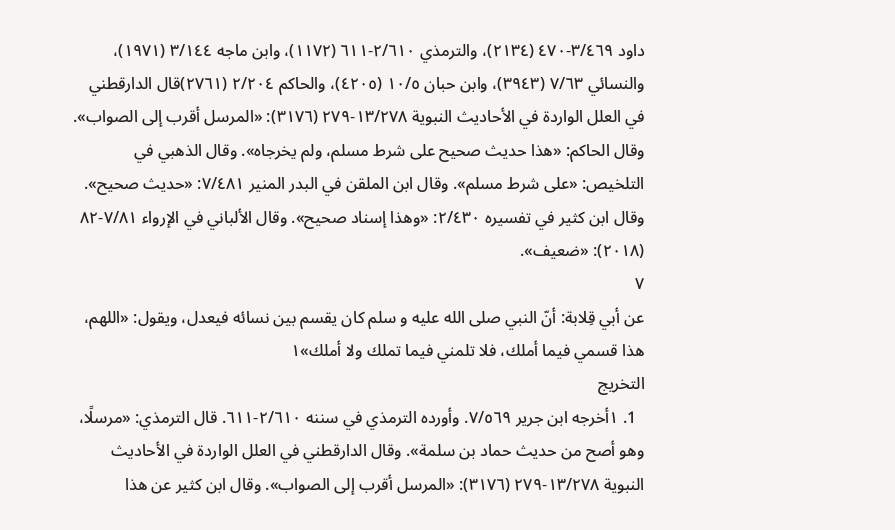داود ٣/٤٦٩-٤٧٠ (٢١٣٤)، والترمذي ٢/٦١٠-٦١١ (١١٧٢)، وابن ماجه ٣/١٤٤ (١٩٧١)، والنسائي ٧/٦٣ (٣٩٤٣)، وابن حبان ١٠/٥ (٤٢٠٥)، والحاكم ٢/٢٠٤ (٢٧٦١)قال الدارقطني في العلل الواردة في الأحاديث النبوية ١٣/٢٧٨-٢٧٩ (٣١٧٦): «المرسل أقرب إلى الصواب». وقال الحاكم: «هذا حديث صحيح على شرط مسلم، ولم يخرجاه». وقال الذهبي في التلخيص: «على شرط مسلم». وقال ابن الملقن في البدر المنير ٧/٤٨١: «حديث صحيح». وقال ابن كثير في تفسيره ٢/٤٣٠: «وهذا إسناد صحيح». وقال الألباني في الإرواء ٧/٨١-٨٢ (٢٠١٨): «ضعيف».
٧
عن أبي قِلابة: أنّ النبي صلى الله عليه و سلم كان يقسم بين نسائه فيعدل، ويقول: «اللهم، هذا قسمي فيما أملك، فلا تلمني فيما تملك ولا أملك»١
التخريج
  1. ١أخرجه ابن جرير ٧/٥٦٩. وأورده الترمذي في سننه ٢/٦١٠-٦١١. قال الترمذي: «مرسلًا، وهو أصح من حديث حماد بن سلمة». وقال الدارقطني في العلل الواردة في الأحاديث النبوية ١٣/٢٧٨-٢٧٩ (٣١٧٦): «المرسل أقرب إلى الصواب». وقال ابن كثير عن هذا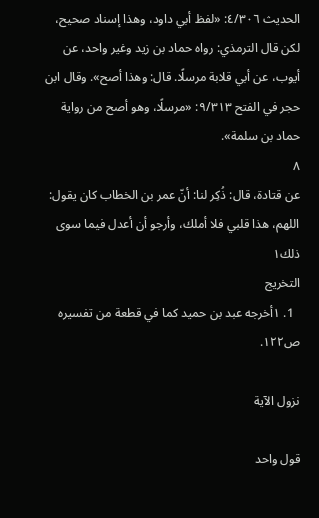الحديث ٤/٣٠٦: «لفظ أبي داود، وهذا إسناد صحيح، لكن قال الترمذي: رواه حماد بن زيد وغير واحد، عن أيوب، عن أبي قلابة مرسلًا. قال: وهذا أصح». وقال ابن حجر في الفتح ٩/٣١٣: «مرسلًا، وهو أصح من رواية حماد بن سلمة».
٨
عن قتادة، قال: ذُكِر لنا: أنّ عمر بن الخطاب كان يقول: اللهم، هذا قلبي فلا أملك، وأرجو أن أعدل فيما سوى ذلك١
التخريج
  1. ١أخرجه عبد بن حميد كما في قطعة من تفسيره ص١٢٢.

نزول الآية

قول واحد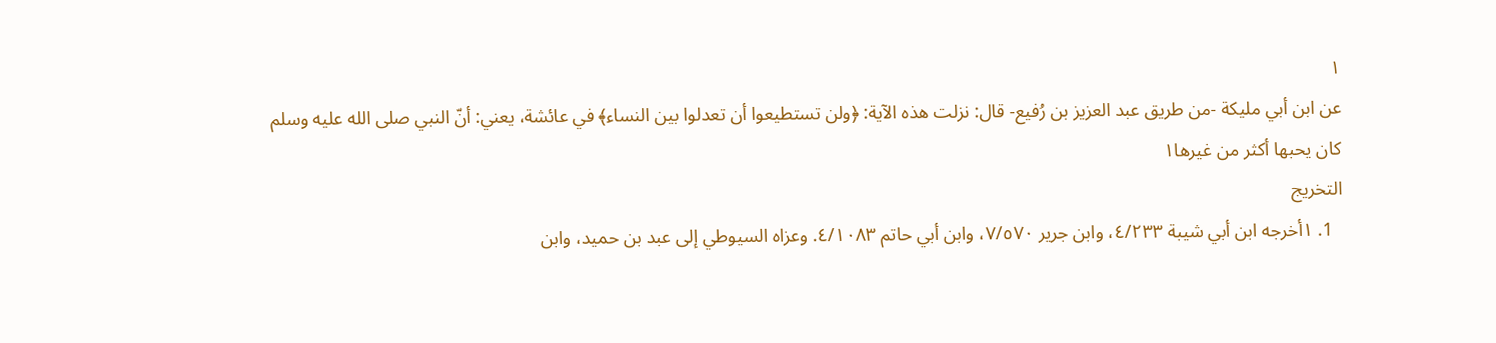١
عن ابن أبي مليكة -من طريق عبد العزيز بن رُفيع- قال: نزلت هذه الآية: ﴿ولن تستطيعوا أن تعدلوا بين النساء﴾ في عائشة، يعني: أنّ النبي صلى الله عليه وسلم كان يحبها أكثر من غيرها١
التخريج
  1. ١أخرجه ابن أبي شيبة ٤/٢٣٣، وابن جرير ٧/٥٧٠، وابن أبي حاتم ٤/١٠٨٣. وعزاه السيوطي إلى عبد بن حميد، وابن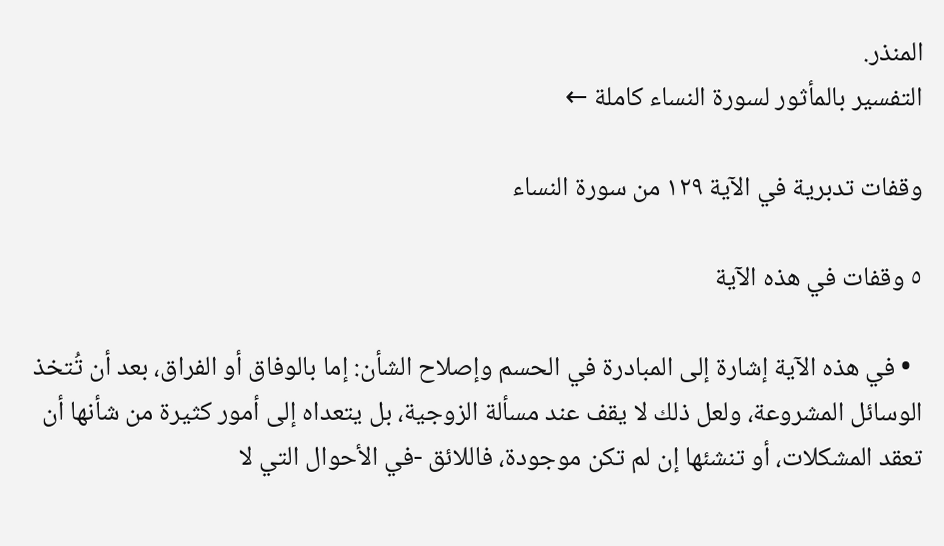المنذر.
التفسير بالمأثور لسورة النساء كاملة ←

وقفات تدبرية في الآية ١٢٩ من سورة النساء

٥ وقفات في هذه الآية

  • في هذه الآية إشارة إلى المبادرة في الحسم وإصلاح الشأن: إما بالوفاق أو الفراق، بعد أن تُتخذ الوسائل المشروعة، ولعل ذلك لا يقف عند مسألة الزوجية، بل يتعداه إلى أمور كثيرة من شأنها أن تعقد المشكلات، أو تنشئها إن لم تكن موجودة، فاللائق -في الأحوال التي لا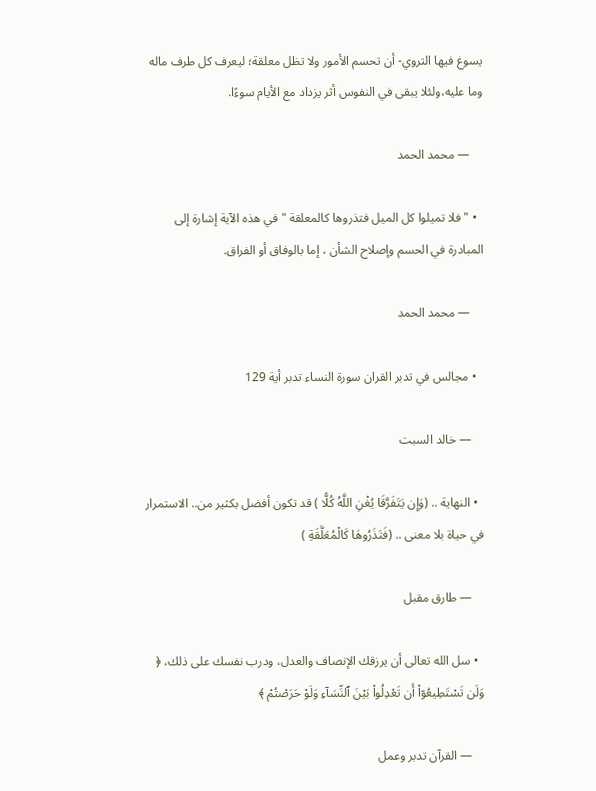يسوغ فيها التروي- أن تحسم الأمور ولا تظل معلقة؛ ليعرف كل طرف ماله وما عليه،ولئلا يبقى في النفوس أثر يزداد مع الأيام سوءًا.

    — محمد الحمد

  • " فلا تميلوا كل الميل فتذروها كالمعلقة " في هذه الآية إشارة إلى المبادرة في الحسم وإصلاح الشأن ، إما بالوفاق أو الفراق.

    — محمد الحمد

  • مجالس في تدبر القران سورة النساء تدبر أية 129

    — خالد السبت

  • النهاية .. (وَإِن يَتَفَرَّقَا يُغْنِ اللَّهُ كُلًّا ) قد تكون أفضل بكثير من.. الاستمرار في حياة بلا معنى .. (فَتَذَرُوهَا كَالْمُعَلَّقَةِ )

    — طارق مقبل

  • سل الله تعالى أن يرزقك الإنصاف والعدل، ودرب نفسك على ذلك، ﴿ وَلَن تَسْتَطِيعُوٓا۟ أَن تَعْدِلُوا۟ بَيْنَ ٱلنِّسَآءِ وَلَوْ حَرَصْتُمْ ﴾

    — القرآن تدبر وعمل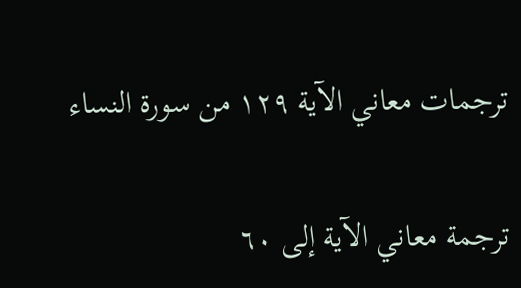ترجمات معاني الآية ١٢٩ من سورة النساء

ترجمة معاني الآية إلى ٦٠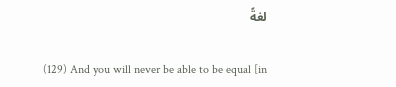لغةً

(129) And you will never be able to be equal [in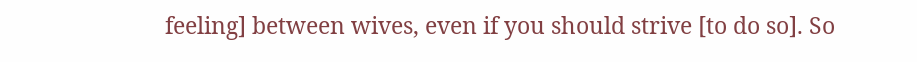feeling] between wives, even if you should strive [to do so]. So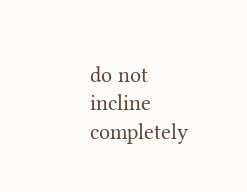do not incline completely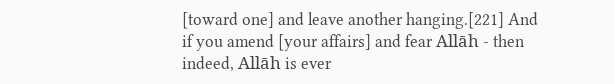[toward one] and leave another hanging.[221] And if you amend [your affairs] and fear Allāh - then indeed, Allāh is ever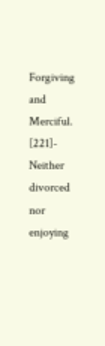Forgiving and Merciful.
[221]- Neither divorced nor enjoying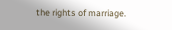the rights of marriage.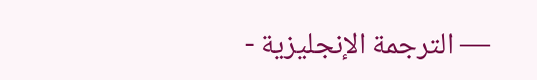— الترجمة الإنجليزية -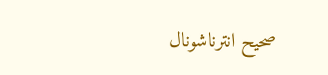صحيح انترناشونال